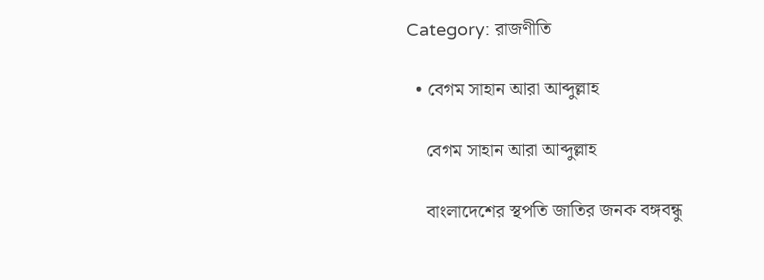Category: রাজণীতি

  • বেগম সাহান আরা আব্দুল্লাহ

    বেগম সাহান আরা আব্দুল্লাহ

    বাংলাদেশের স্থপতি জাতির জনক বঙ্গবন্ধু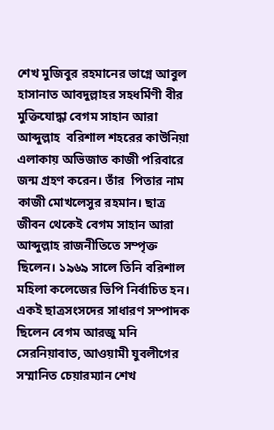শেখ মুজিবুর রহমানের ভাগ্নে আবুল হাসানাত আবদুল্লাহর সহধর্মিণী বীর মুক্তিযোদ্ধা বেগম সাহান আরা আব্দুল্লাহ  বরিশাল শহরের কাউনিয়া এলাকায় অভিজাত কাজী পরিবারে জন্ম গ্রহণ করেন। তাঁর  পিতার নাম কাজী মোখলেসুর রহমান। ছাত্র জীবন থেকেই বেগম সাহান আরা আব্দুল্লাহ রাজনীতিতে সম্পৃক্ত ছিলেন। ১৯৬৯ সালে তিনি বরিশাল মহিলা কলেজের ভিপি নির্বাচিত হন। একই ছাত্রসংসদের সাধারণ সম্পাদক ছিলেন বেগম আরজু মনি সেরনিয়াবাত, আওয়ামী যুবলীগের সম্মানিত চেয়ারম্যান শেখ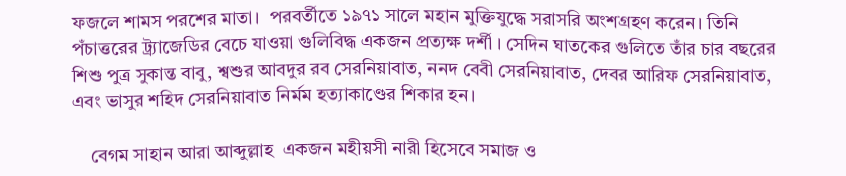ফজলে শামস পরশের মাতা।  পরবর্তীতে ১৯৭১ সালে মহান মুক্তিযুদ্ধে সরাসরি অংশগ্রহণ করেন। তিনি পঁচাত্তরের ট্র্যাজেডির বেচে যাওয়া গুলিবিদ্ধ একজন প্রত্যক্ষ দর্শী । সেদিন ঘাতকের গুলিতে তাঁর চার বছরের শিশু পুত্র সুকান্ত বাবু, শ্বশুর আবদুর রব সেরনিয়াবাত, ননদ বেবী সেরনিয়াবাত, দেবর আরিফ সেরনিয়াবাত, এবং ভাসুর শহিদ সেরনিয়াবাত নির্মম হত্যাকাণ্ডের শিকার হন।

    বেগম সাহান আরা আব্দুল্লাহ  একজন মহীয়সী নারী হিসেবে সমাজ ও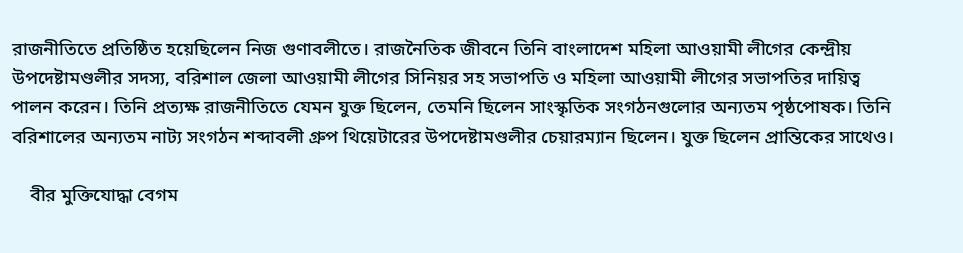রাজনীতিতে প্রতিষ্ঠিত হয়েছিলেন নিজ গুণাবলীতে। রাজনৈতিক জীবনে তিনি বাংলাদেশ মহিলা আওয়ামী লীগের কেন্দ্রীয় উপদেষ্টামণ্ডলীর সদস্য, বরিশাল জেলা আওয়ামী লীগের সিনিয়র সহ সভাপতি ও মহিলা আওয়ামী লীগের সভাপতির দায়িত্ব পালন করেন। তিনি প্রত্যক্ষ রাজনীতিতে যেমন যুক্ত ছিলেন, তেমনি ছিলেন সাংস্কৃতিক সংগঠনগুলোর অন্যতম পৃষ্ঠপোষক। তিনি বরিশালের অন্যতম নাট্য সংগঠন শব্দাবলী গ্রুপ থিয়েটারের উপদেষ্টামণ্ডলীর চেয়ারম্যান ছিলেন। যুক্ত ছিলেন প্রান্তিকের সাথেও।

    বীর মুক্তিযোদ্ধা বেগম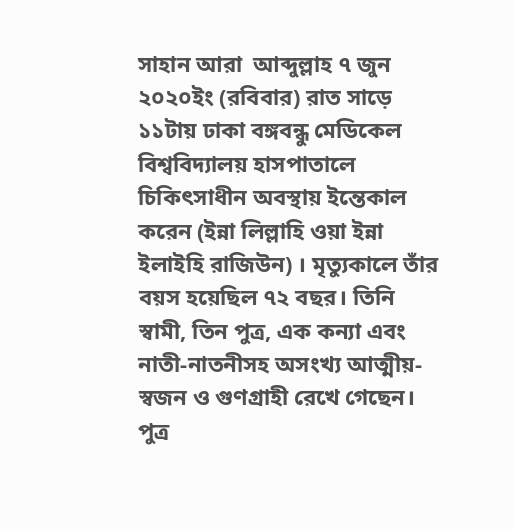সাহান আরা  আব্দুল্লাহ ৭ জুন ২০২০ইং (রবিবার) রাত সাড়ে ১১টায় ঢাকা বঙ্গবন্ধু মেডিকেল বিশ্ববিদ্যালয় হাসপাতালে চিকিৎসাধীন অবস্থায় ইন্তেকাল করেন (ইন্না লিল্লাহি ওয়া ইন্না ইলাইহি রাজিউন) । মৃত্যুকালে তাঁর বয়স হয়েছিল ৭২ বছর। তিনি স্বামী, তিন পুত্র, এক কন্যা এবং নাতী-নাতনীসহ অসংখ্য আত্মীয়-স্বজন ও গুণগ্রাহী রেখে গেছেন। পুত্র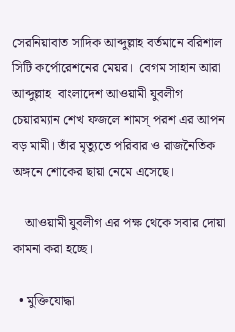সেরনিয়াবাত সাদিক আব্দুল্লাহ বর্তমানে বরিশাল সিটি কর্পোরেশনের মেয়র।  বেগম সাহান আরা আব্দুল্লাহ  বাংলাদেশ আওয়ামী যুবলীগ চেয়ারম্যান শেখ ফজলে শামস্ পরশ এর আপন বড় মামী। তাঁর মৃত্যুতে পরিবার ও রাজনৈতিক অঙ্গনে শোকের ছায়া নেমে এসেছে।

    আওয়ামী যুবলীগ এর পক্ষ থেকে সবার দোয়া কামনা করা হচ্ছে।

  • মুক্তিযোদ্ধা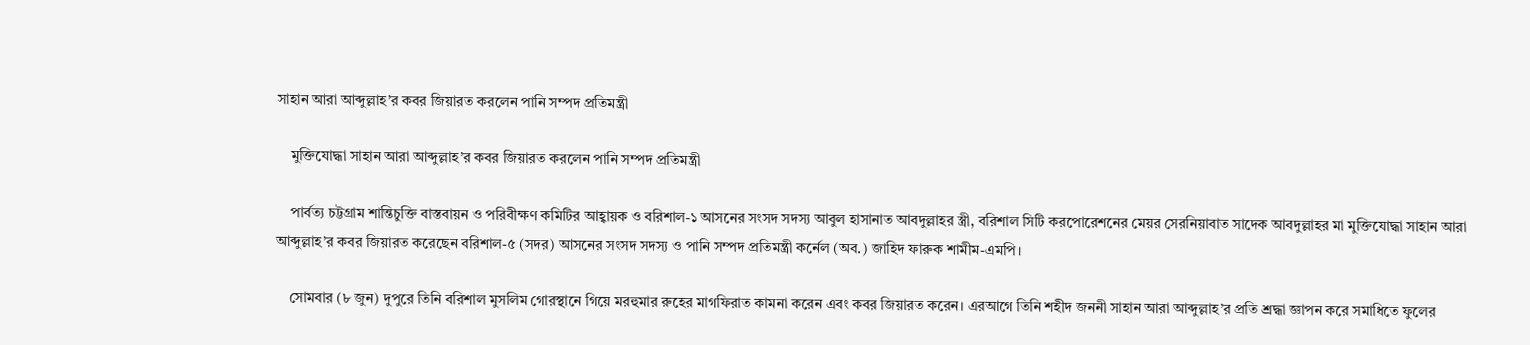সাহান আরা আব্দুল্লাহ’র কবর জিয়ারত করলেন পানি সম্পদ প্রতিমন্ত্রী

    মুক্তিযোদ্ধা সাহান আরা আব্দুল্লাহ’র কবর জিয়ারত করলেন পানি সম্পদ প্রতিমন্ত্রী

    পার্বত্য চট্টগ্রাম শান্তিচুক্তি বাস্তবায়ন ও পরিবীক্ষণ কমিটির আহ্বায়ক ও বরিশাল-১ আসনের সংসদ সদস্য আবুল হাসানাত আবদুল্লাহর স্ত্রী, বরিশাল সিটি করপোরেশনের মেয়র সেরনিয়াবাত সাদেক আবদুল্লাহর মা মুক্তিযোদ্ধা সাহান আরা আব্দুল্লাহ’র কবর জিয়ারত করেছেন বরিশাল-৫ (সদর) আসনের সংসদ সদস্য ও পানি সম্পদ প্রতিমন্ত্রী কর্নেল (অব.) জাহিদ ফারুক শামীম-এমপি।

    সোমবার (৮ জুন) দুপুরে তিনি বরিশাল মুসলিম গোরস্থানে গিয়ে মরহুমার রুহের মাগফিরাত কামনা করেন এবং কবর জিয়ারত করেন। এরআগে তিনি শহীদ জননী সাহান আরা আব্দুল্লাহ’র প্রতি শ্রদ্ধা জ্ঞাপন করে সমাধিতে ফুলের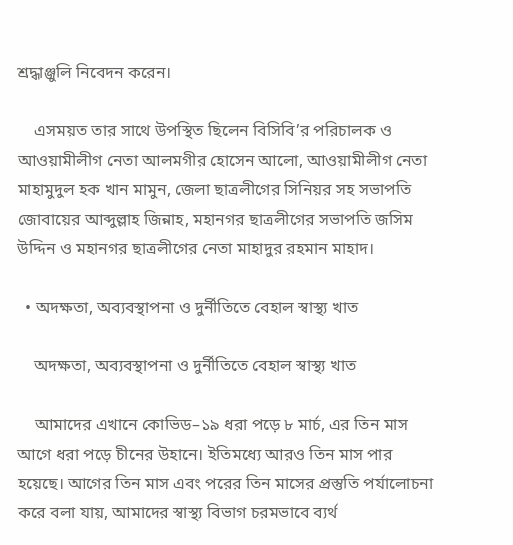শ্রদ্ধাঞ্জুলি নিবেদন করেন।

    এসময়ত তার সাথে উপস্থিত ছিলেন বিসিবি’র পরিচালক ও আওয়ামীলীগ নেতা আলমগীর হোসেন আলো, আওয়ামীলীগ নেতা মাহামুদুল হক খান মামুন, জেলা ছাত্রলীগের সিনিয়র সহ সভাপতি জোবায়ের আব্দুল্লাহ জিন্নাহ, মহানগর ছাত্রলীগের সভাপতি জসিম উদ্দিন ও মহানগর ছাত্রলীগের নেতা মাহাদুর রহমান মাহাদ।

  • অদক্ষতা, অব্যবস্থাপনা ও দুর্নীতিতে বেহাল স্বাস্থ্য খাত

    অদক্ষতা, অব্যবস্থাপনা ও দুর্নীতিতে বেহাল স্বাস্থ্য খাত

    আমাদের এখানে কোভিড–১৯ ধরা পড়ে ৮ মার্চ, এর তিন মাস আগে ধরা পড়ে চীনের উহানে। ইতিমধ্যে আরও তিন মাস পার হয়েছে। আগের তিন মাস এবং পরের তিন মাসের প্রস্তুতি পর্যালোচনা করে বলা যায়, আমাদের স্বাস্থ্য বিভাগ চরমভাবে ব্যর্থ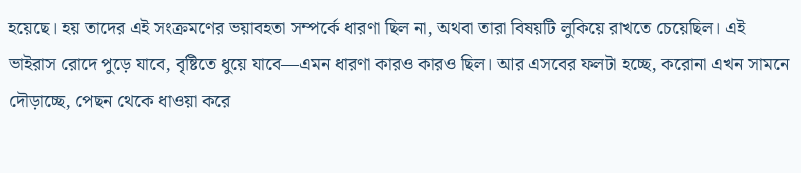হয়েছে। হয় তাদের এই সংক্রমণের ভয়াবহতা সম্পর্কে ধারণা ছিল না, অথবা তারা বিষয়টি লুকিয়ে রাখতে চেয়েছিল। এই ভাইরাস রোদে পুড়ে যাবে, বৃষ্টিতে ধুয়ে যাবে—এমন ধারণা কারও কারও ছিল। আর এসবের ফলটা হচ্ছে, করোনা এখন সামনে দৌড়াচ্ছে, পেছন থেকে ধাওয়া করে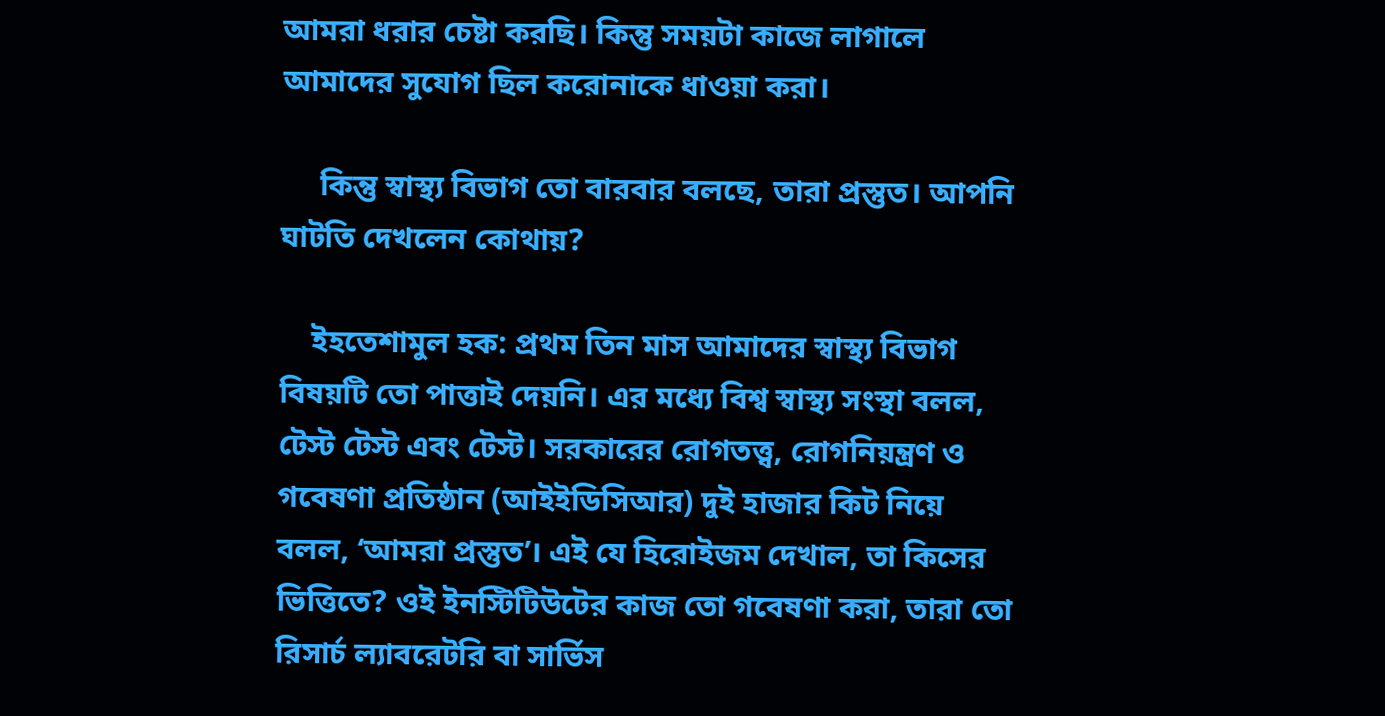আমরা ধরার চেষ্টা করছি। কিন্তু সময়টা কাজে লাগালে আমাদের সুযোগ ছিল করোনাকে ধাওয়া করা।

     কিন্তু স্বাস্থ্য বিভাগ তো বারবার বলছে, তারা প্রস্তুত। আপনি ঘাটতি দেখলেন কোথায়?

    ইহতেশামুল হক: প্রথম তিন মাস আমাদের স্বাস্থ্য বিভাগ বিষয়টি তো পাত্তাই দেয়নি। এর মধ্যে বিশ্ব স্বাস্থ্য সংস্থা বলল, টেস্ট টেস্ট এবং টেস্ট। সরকারের রোগতত্ত্ব, রোগনিয়ন্ত্রণ ও গবেষণা প্রতিষ্ঠান (আইইডিসিআর) দুই হাজার কিট নিয়ে বলল, ‘আমরা প্রস্তুত’। এই যে হিরোইজম দেখাল, তা কিসের ভিত্তিতে? ওই ইনস্টিটিউটের কাজ তো গবেষণা করা, তারা তো রিসার্চ ল্যাবরেটরি বা সার্ভিস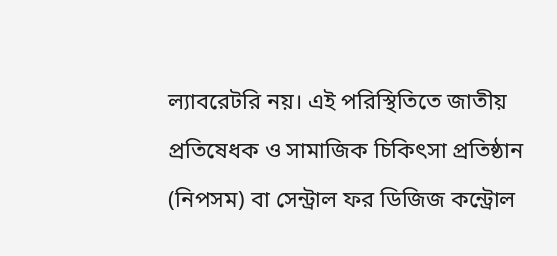ল্যাবরেটরি নয়। এই পরিস্থিতিতে জাতীয় প্রতিষেধক ও সামাজিক চিকিৎসা প্রতিষ্ঠান (নিপসম) বা সেন্ট্রাল ফর ডিজিজ কন্ট্রোল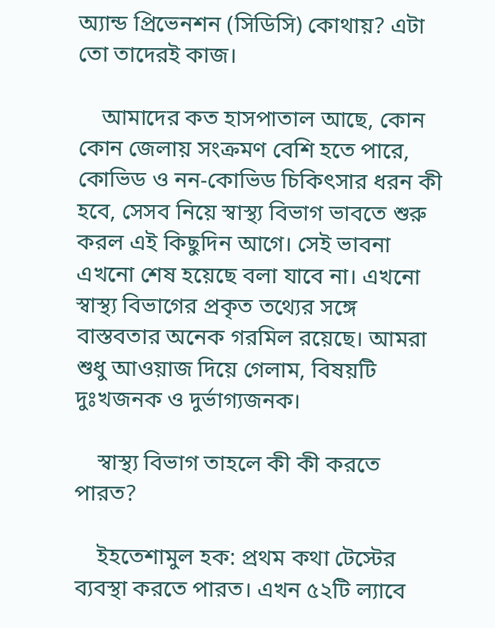অ্যান্ড প্রিভেনশন (সিডিসি) কোথায়? এটা তো তাদেরই কাজ।

    আমাদের কত হাসপাতাল আছে, কোন কোন জেলায় সংক্রমণ বেশি হতে পারে, কোভিড ও নন-কোভিড চিকিৎসার ধরন কী হবে, সেসব নিয়ে স্বাস্থ্য বিভাগ ভাবতে শুরু করল এই কিছুদিন আগে। সেই ভাবনা এখনো শেষ হয়েছে বলা যাবে না। এখনো স্বাস্থ্য বিভাগের প্রকৃত তথ্যের সঙ্গে বাস্তবতার অনেক গরমিল রয়েছে। আমরা শুধু আওয়াজ দিয়ে গেলাম, বিষয়টি দুঃখজনক ও দুর্ভাগ্যজনক।

    স্বাস্থ্য বিভাগ তাহলে কী কী করতে পারত?

    ইহতেশামুল হক: প্রথম কথা টেস্টের ব্যবস্থা করতে পারত। এখন ৫২টি ল্যাবে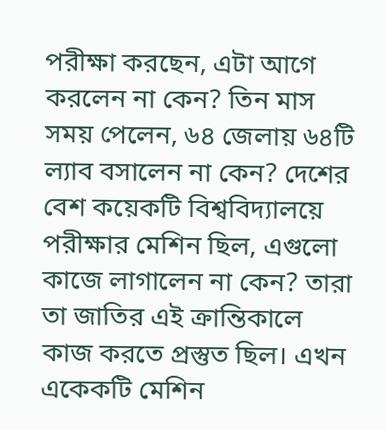পরীক্ষা করছেন, এটা আগে করলেন না কেন? তিন মাস সময় পেলেন, ৬৪ জেলায় ৬৪টি ল্যাব বসালেন না কেন? দেশের বেশ কয়েকটি বিশ্ববিদ্যালয়ে পরীক্ষার মেশিন ছিল, এগুলো কাজে লাগালেন না কেন? তারা তা জাতির এই ক্রান্তিকালে কাজ করতে প্রস্তুত ছিল। এখন একেকটি মেশিন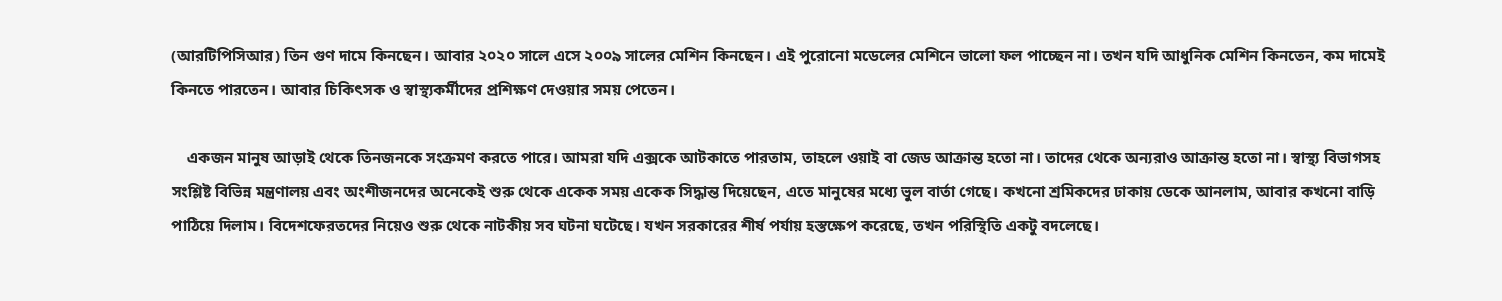(আরটিপিসিআর) তিন গুণ দামে কিনছেন। আবার ২০২০ সালে এসে ২০০৯ সালের মেশিন কিনছেন। এই পুরোনো মডেলের মেশিনে ভালো ফল পাচ্ছেন না। তখন যদি আধুনিক মেশিন কিনতেন, কম দামেই কিনতে পারতেন। আবার চিকিৎসক ও স্বাস্থ্যকর্মীদের প্রশিক্ষণ দেওয়ার সময় পেতেন।

    একজন মানুষ আড়াই থেকে তিনজনকে সংক্রমণ করতে পারে। আমরা যদি এক্সকে আটকাতে পারতাম, তাহলে ওয়াই বা জেড আক্রান্ত হতো না। তাদের থেকে অন্যরাও আক্রান্ত হতো না। স্বাস্থ্য বিভাগসহ সংশ্লিষ্ট বিভিন্ন মন্ত্রণালয় এবং অংশীজনদের অনেকেই শুরু থেকে একেক সময় একেক সিদ্ধান্ত দিয়েছেন, এতে মানুষের মধ্যে ভুল বার্তা গেছে। কখনো শ্রমিকদের ঢাকায় ডেকে আনলাম, আবার কখনো বাড়ি পাঠিয়ে দিলাম। বিদেশফেরতদের নিয়েও শুরু থেকে নাটকীয় সব ঘটনা ঘটেছে। যখন সরকারের শীর্ষ পর্যায় হস্তক্ষেপ করেছে, তখন পরিস্থিতি একটু বদলেছে।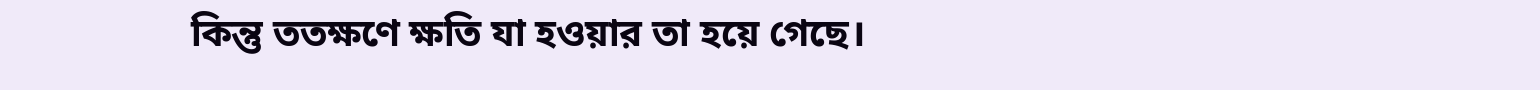কিন্তু ততক্ষণে ক্ষতি যা হওয়ার তা হয়ে গেছে।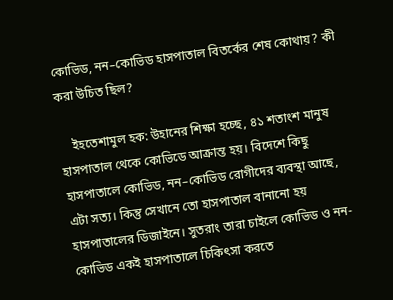কোভিড, নন–কোভিড হাসপাতাল বিতর্কের শেষ কোথায়? কী করা উচিত ছিল?

    ইহতেশামুল হক: উহানের শিক্ষা হচ্ছে, ৪১ শতাংশ মানুষ হাসপাতাল থেকে কোভিডে আক্রান্ত হয়। বিদেশে কিছু হাসপাতালে কোভিড, নন–কোভিড রোগীদের ব্যবস্থা আছে, এটা সত্য। কিন্তু সেখানে তো হাসপাতাল বানানো হয় হাসপাতালের ডিজাইনে। সুতরাং তারা চাইলে কোভিড ও নন-কোভিড একই হাসপাতালে চিকিৎসা করতে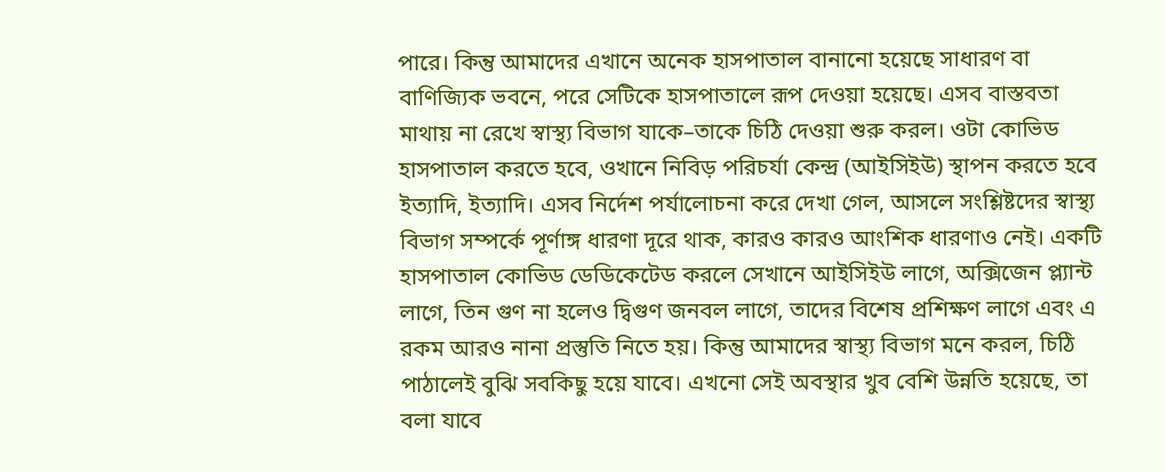পারে। কিন্তু আমাদের এখানে অনেক হাসপাতাল বানানো হয়েছে সাধারণ বা বাণিজ্যিক ভবনে, পরে সেটিকে হাসপাতালে রূপ দেওয়া হয়েছে। এসব বাস্তবতা মাথায় না রেখে স্বাস্থ্য বিভাগ যাকে–তাকে চিঠি দেওয়া শুরু করল। ওটা কোভিড হাসপাতাল করতে হবে, ওখানে নিবিড় পরিচর্যা কেন্দ্র (আইসিইউ) স্থাপন করতে হবে ইত্যাদি, ইত্যাদি। এসব নির্দেশ পর্যালোচনা করে দেখা গেল, আসলে সংশ্লিষ্টদের স্বাস্থ্য বিভাগ সম্পর্কে পূর্ণাঙ্গ ধারণা দূরে থাক, কারও কারও আংশিক ধারণাও নেই। একটি হাসপাতাল কোভিড ডেডিকেটেড করলে সেখানে আইসিইউ লাগে, অক্সিজেন প্ল্যান্ট লাগে, তিন গুণ না হলেও দ্বিগুণ জনবল লাগে, তাদের বিশেষ প্রশিক্ষণ লাগে এবং এ রকম আরও নানা প্রস্তুতি নিতে হয়। কিন্তু আমাদের স্বাস্থ্য বিভাগ মনে করল, চিঠি পাঠালেই বুঝি সবকিছু হয়ে যাবে। এখনো সেই অবস্থার খুব বেশি উন্নতি হয়েছে, তা বলা যাবে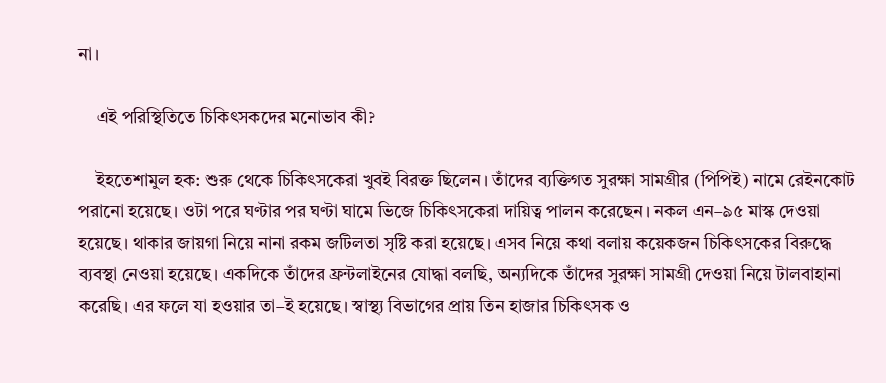না।

    এই পরিস্থিতিতে চিকিৎসকদের মনোভাব কী?

    ইহতেশামুল হক: শুরু থেকে চিকিৎসকেরা খুবই বিরক্ত ছিলেন। তাঁদের ব্যক্তিগত সুরক্ষা সামগ্রীর (পিপিই) নামে রেইনকোট পরানো হয়েছে। ওটা পরে ঘণ্টার পর ঘণ্টা ঘামে ভিজে চিকিৎসকেরা দায়িত্ব পালন করেছেন। নকল এন–৯৫ মাস্ক দেওয়া হয়েছে। থাকার জায়গা নিয়ে নানা রকম জটিলতা সৃষ্টি করা হয়েছে। এসব নিয়ে কথা বলায় কয়েকজন চিকিৎসকের বিরুদ্ধে ব্যবস্থা নেওয়া হয়েছে। একদিকে তাঁদের ফ্রন্টলাইনের যোদ্ধা বলছি, অন্যদিকে তাঁদের সুরক্ষা সামগ্রী দেওয়া নিয়ে টালবাহানা করেছি। এর ফলে যা হওয়ার তা–ই হয়েছে। স্বাস্থ্য বিভাগের প্রায় তিন হাজার চিকিৎসক ও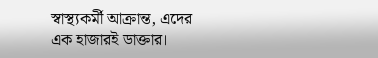স্বাস্থ্যকর্মী আক্রান্ত, এদের এক হাজারই ডাক্তার।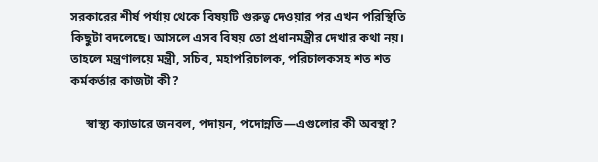সরকারের শীর্ষ পর্যায় থেকে বিষয়টি গুরুত্ব দেওয়ার পর এখন পরিস্থিতি কিছুটা বদলেছে। আসলে এসব বিষয় তো প্রধানমন্ত্রীর দেখার কথা নয়। তাহলে মন্ত্রণালয়ে মন্ত্রী, সচিব, মহাপরিচালক, পরিচালকসহ শত শত কর্মকর্তার কাজটা কী?

     স্বাস্থ্য ক্যাডারে জনবল, পদায়ন, পদোন্নতি—এগুলোর কী অবস্থা?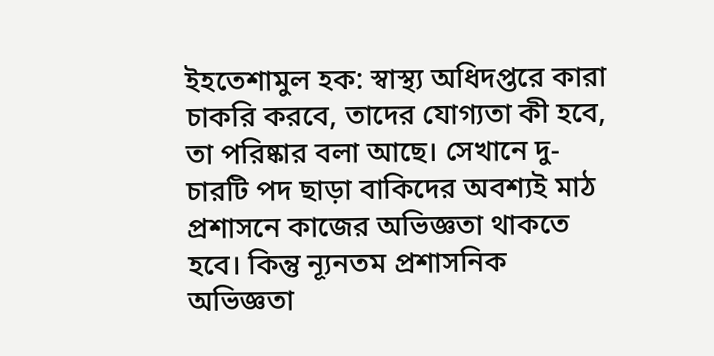ইহতেশামুল হক: স্বাস্থ্য অধিদপ্তরে কারা চাকরি করবে, তাদের যোগ্যতা কী হবে, তা পরিষ্কার বলা আছে। সেখানে দু-চারটি পদ ছাড়া বাকিদের অবশ্যই মাঠ প্রশাসনে কাজের অভিজ্ঞতা থাকতে হবে। কিন্তু ন্যূনতম প্রশাসনিক অভিজ্ঞতা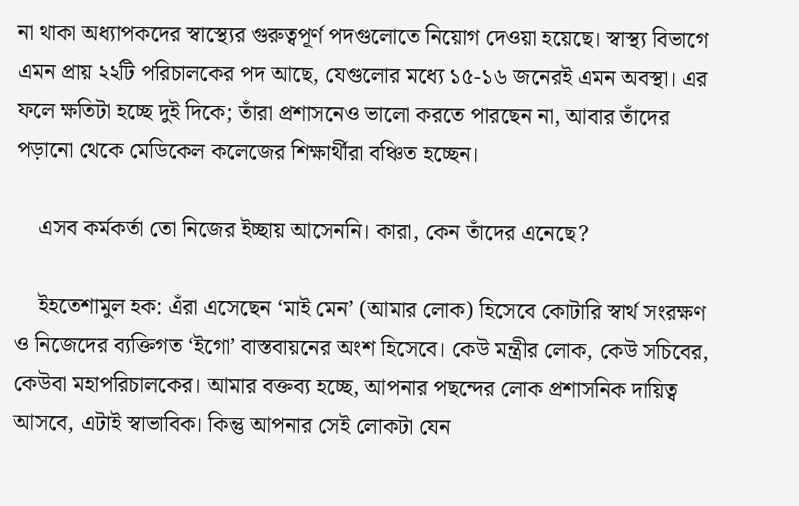না থাকা অধ্যাপকদের স্বাস্থ্যের গুরুত্বপূর্ণ পদগুলোতে নিয়োগ দেওয়া হয়েছে। স্বাস্থ্য বিভাগে এমন প্রায় ২২টি পরিচালকের পদ আছে, যেগুলোর মধ্যে ১৫-১৬ জনেরই এমন অবস্থা। এর ফলে ক্ষতিটা হচ্ছে দুই দিকে; তাঁরা প্রশাসনেও ভালো করতে পারছেন না, আবার তাঁদের পড়ানো থেকে মেডিকেল কলেজের শিক্ষার্থীরা বঞ্চিত হচ্ছেন।

    এসব কর্মকর্তা তো নিজের ইচ্ছায় আসেননি। কারা, কেন তাঁদের এনেছে?

    ইহতেশামুল হক: এঁরা এসেছেন ‘মাই মেন’ (আমার লোক) হিসেবে কোটারি স্বার্থ সংরক্ষণ ও নিজেদের ব্যক্তিগত ‘ইগো’ বাস্তবায়নের অংশ হিসেবে। কেউ মন্ত্রীর লোক, কেউ সচিবের, কেউবা মহাপরিচালকের। আমার বক্তব্য হচ্ছে, আপনার পছন্দের লোক প্রশাসনিক দায়িত্ব আসবে, এটাই স্বাভাবিক। কিন্তু আপনার সেই লোকটা যেন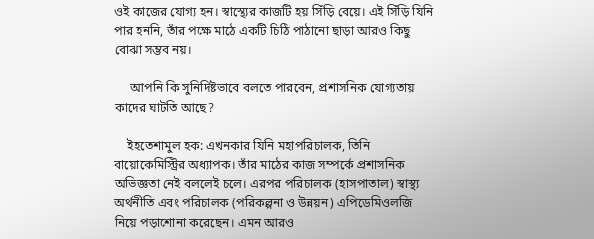ওই কাজের যোগ্য হন। স্বাস্থ্যের কাজটি হয় সিঁড়ি বেয়ে। এই সিঁড়ি যিনি পার হননি, তাঁর পক্ষে মাঠে একটি চিঠি পাঠানো ছাড়া আরও কিছু বোঝা সম্ভব নয়।

     আপনি কি সুনির্দিষ্টভাবে বলতে পারবেন, প্রশাসনিক যোগ্যতায় কাদের ঘাটতি আছে?

    ইহতেশামুল হক: এখনকার যিনি মহাপরিচালক, তিনি বায়োকেমিস্ট্রির অধ্যাপক। তাঁর মাঠের কাজ সম্পর্কে প্রশাসনিক অভিজ্ঞতা নেই বললেই চলে। এরপর পরিচালক (হাসপাতাল) স্বাস্থ্য অর্থনীতি এবং পরিচালক (পরিকল্পনা ও উন্নয়ন) এপিডেমিওলজি নিয়ে পড়াশোনা করেছেন। এমন আরও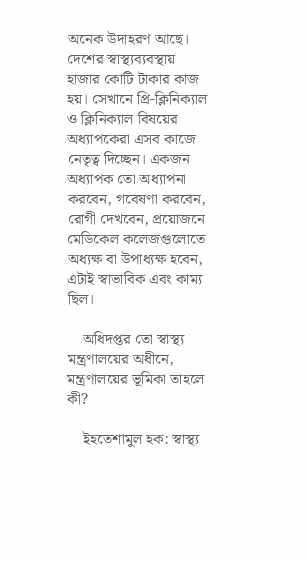অনেক উদাহরণ আছে। দেশের স্বাস্থ্যব্যবস্থায় হাজার কোটি টাকার কাজ হয়। সেখানে প্রি-ক্লিনিক্যাল ও ক্লিনিক্যাল বিষয়ের অধ্যাপকেরা এসব কাজে নেতৃত্ব দিচ্ছেন। একজন অধ্যাপক তো অধ্যাপনা করবেন, গবেষণা করবেন, রোগী দেখবেন, প্রয়োজনে মেডিকেল কলেজগুলোতে অধ্যক্ষ বা উপাধ্যক্ষ হবেন, এটাই স্বাভাবিক এবং কাম্য ছিল।

    অধিদপ্তর তো স্বাস্থ্য মন্ত্রণালয়ের অধীনে, মন্ত্রণালয়ের ভূমিকা তাহলে কী?

    ইহতেশামুল হক: স্বাস্থ্য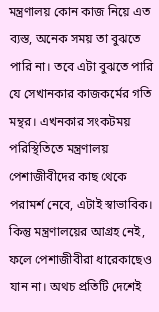মন্ত্রণালয় কোন কাজ নিয়ে এত ব্যস্ত, অনেক সময় তা বুঝতে পারি না। তবে এটা বুঝতে পারি যে সেখানকার কাজকর্মের গতি মন্থর। এখনকার সংকটময় পরিস্থিতিতে মন্ত্রণালয় পেশাজীবীদের কাছ থেকে পরামর্শ নেবে, এটাই স্বাভাবিক। কিন্তু মন্ত্রণালয়ের আগ্রহ নেই, ফলে পেশাজীবীরা ধারেকাছেও যান না। অথচ প্রতিটি দেশেই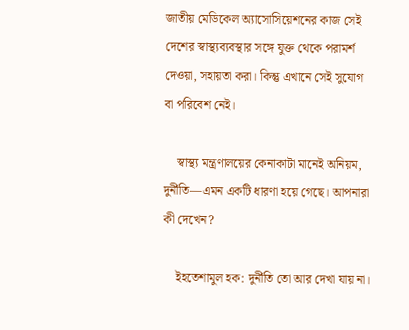জাতীয় মেডিকেল অ্যাসোসিয়েশনের কাজ সেই দেশের স্বাস্থ্যব্যবস্থার সঙ্গে যুক্ত থেকে পরামর্শ দেওয়া, সহায়তা করা। কিন্তু এখানে সেই সুযোগ বা পরিবেশ নেই।

    স্বাস্থ্য মন্ত্রণালয়ের কেনাকাটা মানেই অনিয়ম, দুর্নীতি—এমন একটি ধারণা হয়ে গেছে। আপনারা কী দেখেন?

    ইহতেশামুল হক: দুর্নীতি তো আর দেখা যায় না।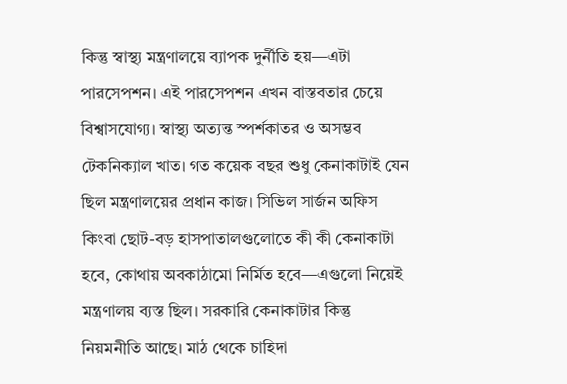কিন্তু স্বাস্থ্য মন্ত্রণালয়ে ব্যাপক দুর্নীতি হয়—এটা পারসেপশন। এই পারসেপশন এখন বাস্তবতার চেয়ে বিশ্বাসযোগ্য। স্বাস্থ্য অত্যন্ত স্পর্শকাতর ও অসম্ভব টেকনিক্যাল খাত। গত কয়েক বছর শুধু কেনাকাটাই যেন ছিল মন্ত্রণালয়ের প্রধান কাজ। সিভিল সার্জন অফিস কিংবা ছোট-বড় হাসপাতালগুলোতে কী কী কেনাকাটা হবে, কোথায় অবকাঠামো নির্মিত হবে—এগুলো নিয়েই মন্ত্রণালয় ব্যস্ত ছিল। সরকারি কেনাকাটার কিন্তু নিয়মনীতি আছে। মাঠ থেকে চাহিদা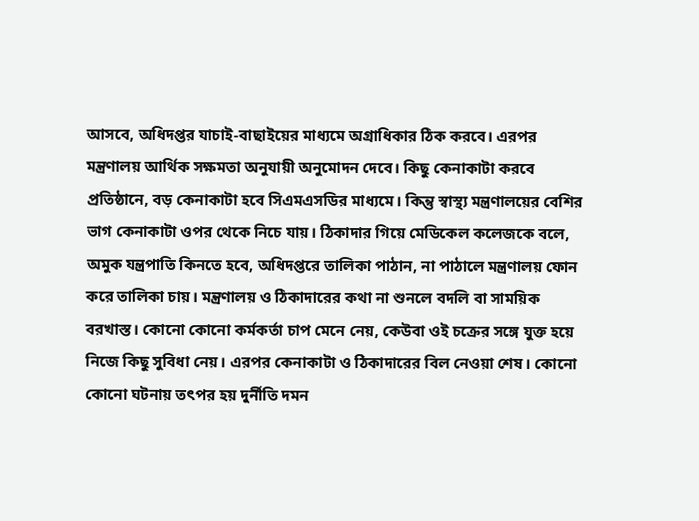আসবে, অধিদপ্তর যাচাই-বাছাইয়ের মাধ্যমে অগ্রাধিকার ঠিক করবে। এরপর মন্ত্রণালয় আর্থিক সক্ষমতা অনুযায়ী অনুমোদন দেবে। কিছু কেনাকাটা করবে প্রতিষ্ঠানে, বড় কেনাকাটা হবে সিএমএসডির মাধ্যমে। কিন্তু স্বাস্থ্য মন্ত্রণালয়ের বেশির ভাগ কেনাকাটা ওপর থেকে নিচে যায়। ঠিকাদার গিয়ে মেডিকেল কলেজকে বলে, অমুক যন্ত্রপাতি কিনতে হবে, অধিদপ্তরে তালিকা পাঠান, না পাঠালে মন্ত্রণালয় ফোন করে তালিকা চায়। মন্ত্রণালয় ও ঠিকাদারের কথা না শুনলে বদলি বা সাময়িক বরখাস্ত। কোনো কোনো কর্মকর্তা চাপ মেনে নেয়, কেউবা ওই চক্রের সঙ্গে যুক্ত হয়ে নিজে কিছু সুবিধা নেয়। এরপর কেনাকাটা ও ঠিকাদারের বিল নেওয়া শেষ। কোনো কোনো ঘটনায় তৎপর হয় দুর্নীতি দমন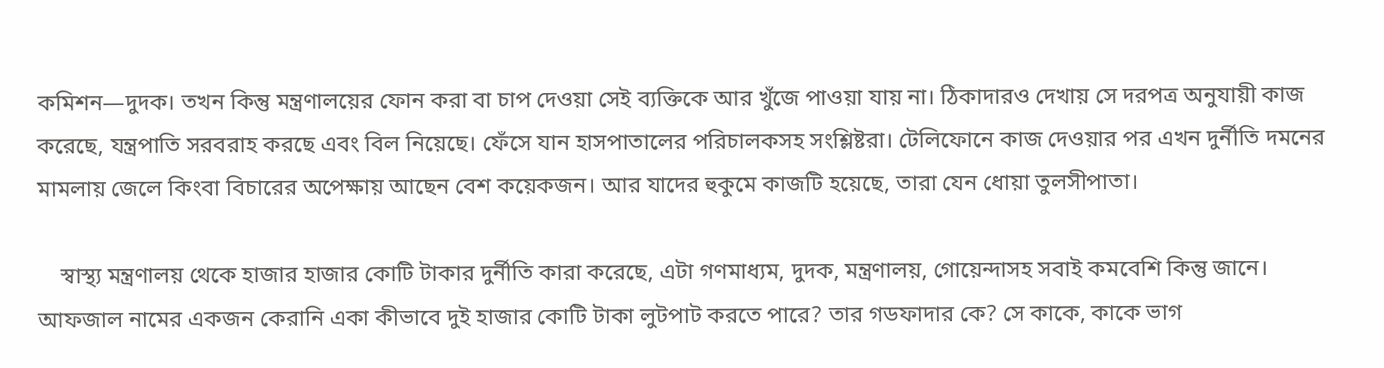কমিশন—দুদক। তখন কিন্তু মন্ত্রণালয়ের ফোন করা বা চাপ দেওয়া সেই ব্যক্তিকে আর খুঁজে পাওয়া যায় না। ঠিকাদারও দেখায় সে দরপত্র অনুযায়ী কাজ করেছে, যন্ত্রপাতি সরবরাহ করছে এবং বিল নিয়েছে। ফেঁসে যান হাসপাতালের পরিচালকসহ সংশ্লিষ্টরা। টেলিফোনে কাজ দেওয়ার পর এখন দুর্নীতি দমনের মামলায় জেলে কিংবা বিচারের অপেক্ষায় আছেন বেশ কয়েকজন। আর যাদের হুকুমে কাজটি হয়েছে, তারা যেন ধোয়া তুলসীপাতা।

    স্বাস্থ্য মন্ত্রণালয় থেকে হাজার হাজার কোটি টাকার দুর্নীতি কারা করেছে, এটা গণমাধ্যম, দুদক, মন্ত্রণালয়, গোয়েন্দাসহ সবাই কমবেশি কিন্তু জানে। আফজাল নামের একজন কেরানি একা কীভাবে দুই হাজার কোটি টাকা লুটপাট করতে পারে? তার গডফাদার কে? সে কাকে, কাকে ভাগ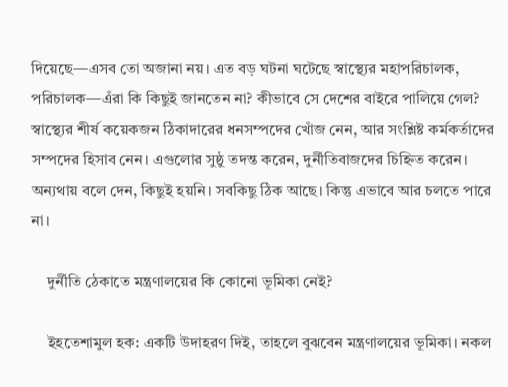দিয়েছে—এসব তো অজানা নয়। এত বড় ঘটনা ঘটেছে স্বাস্থ্যের মহাপরিচালক, পরিচালক—এঁরা কি কিছুই জানতেন না? কীভাবে সে দেশের বাইরে পালিয়ে গেল? স্বাস্থ্যের শীর্ষ কয়েকজন ঠিকাদারের ধনসম্পদের খোঁজ নেন, আর সংশ্লিষ্ট কর্মকর্তাদের সম্পদের হিসাব নেন। এগুলোর সুষ্ঠু তদন্ত করেন, দুর্নীতিবাজদের চিহ্নিত করেন। অন্যথায় বলে দেন, কিছুই হয়নি। সবকিছু ঠিক আছে। কিন্তু এভাবে আর চলতে পারে না।

    দুর্নীতি ঠেকাতে মন্ত্রণালয়ের কি কোনো ভূমিকা নেই?

    ইহতেশামুল হক: একটি উদাহরণ দিই, তাহলে বুঝবেন মন্ত্রণালয়ের ভূমিকা। নকল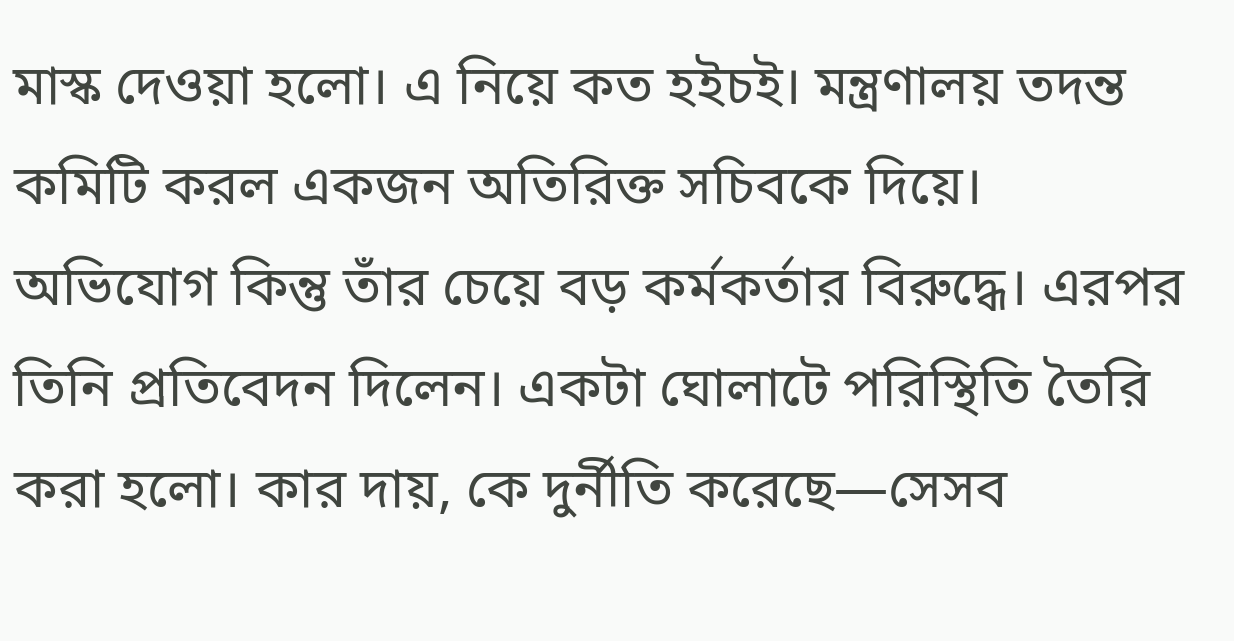মাস্ক দেওয়া হলো। এ নিয়ে কত হইচই। মন্ত্রণালয় তদন্ত কমিটি করল একজন অতিরিক্ত সচিবকে দিয়ে। অভিযোগ কিন্তু তাঁর চেয়ে বড় কর্মকর্তার বিরুদ্ধে। এরপর তিনি প্রতিবেদন দিলেন। একটা ঘোলাটে পরিস্থিতি তৈরি করা হলো। কার দায়, কে দুর্নীতি করেছে—সেসব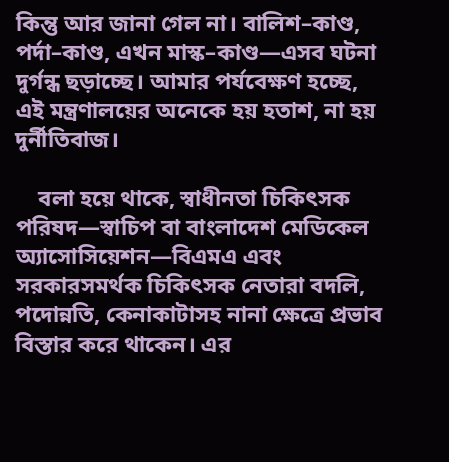কিন্তু আর জানা গেল না। বালিশ–কাণ্ড, পর্দা–কাণ্ড, এখন মাস্ক–কাণ্ড—এসব ঘটনা দুর্গন্ধ ছড়াচ্ছে। আমার পর্যবেক্ষণ হচ্ছে, এই মন্ত্রণালয়ের অনেকে হয় হতাশ, না হয় দুর্নীতিবাজ।

    বলা হয়ে থাকে, স্বাধীনতা চিকিৎসক পরিষদ—স্বাচিপ বা বাংলাদেশ মেডিকেল অ্যাসোসিয়েশন—বিএমএ এবং সরকারসমর্থক চিকিৎসক নেতারা বদলি, পদোন্নতি, কেনাকাটাসহ নানা ক্ষেত্রে প্রভাব বিস্তার করে থাকেন। এর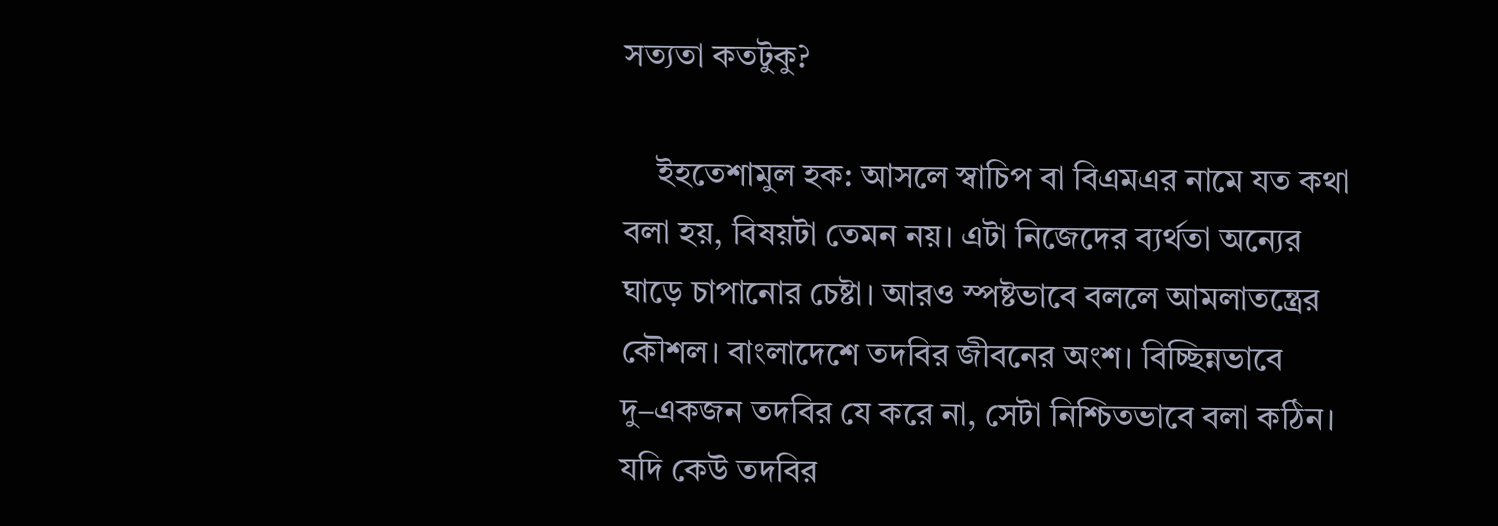সত্যতা কতটুকু?

    ইহতেশামুল হক: আসলে স্বাচিপ বা বিএমএর নামে যত কথা বলা হয়, বিষয়টা তেমন নয়। এটা নিজেদের ব্যর্থতা অন্যের ঘাড়ে চাপানোর চেষ্টা। আরও স্পষ্টভাবে বললে আমলাতন্ত্রের কৌশল। বাংলাদেশে তদবির জীবনের অংশ। বিচ্ছিন্নভাবে দু–একজন তদবির যে করে না, সেটা নিশ্চিতভাবে বলা কঠিন। যদি কেউ তদবির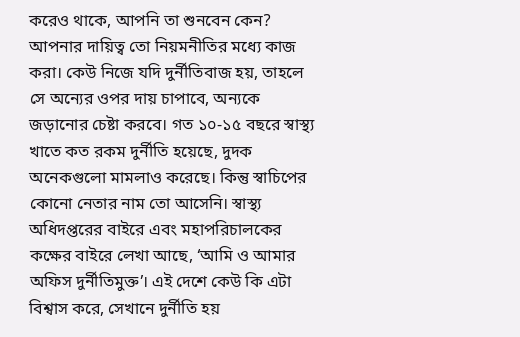করেও থাকে, আপনি তা শুনবেন কেন? আপনার দায়িত্ব তো নিয়মনীতির মধ্যে কাজ করা। কেউ নিজে যদি দুর্নীতিবাজ হয়, তাহলে সে অন্যের ওপর দায় চাপাবে, অন্যকে জড়ানোর চেষ্টা করবে। গত ১০-১৫ বছরে স্বাস্থ্য খাতে কত রকম দুর্নীতি হয়েছে, দুদক অনেকগুলো মামলাও করেছে। কিন্তু স্বাচিপের কোনো নেতার নাম তো আসেনি। স্বাস্থ্য অধিদপ্তরের বাইরে এবং মহাপরিচালকের কক্ষের বাইরে লেখা আছে, ‘আমি ও আমার অফিস দুর্নীতিমুক্ত’। এই দেশে কেউ কি এটা বিশ্বাস করে, সেখানে দুর্নীতি হয়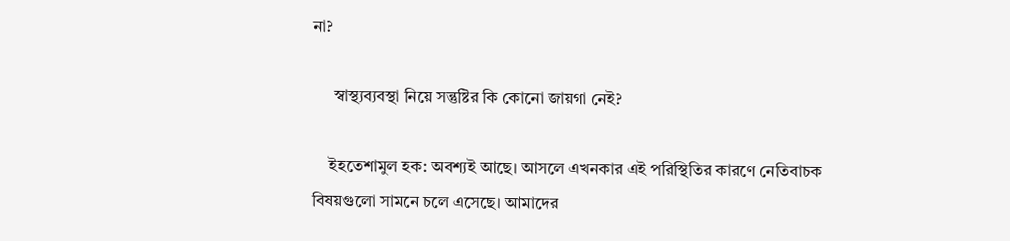না?

     স্বাস্থ্যব্যবস্থা নিয়ে সন্তুষ্টির কি কোনো জায়গা নেই?

    ইহতেশামুল হক: অবশ্যই আছে। আসলে এখনকার এই পরিস্থিতির কারণে নেতিবাচক বিষয়গুলো সামনে চলে এসেছে। আমাদের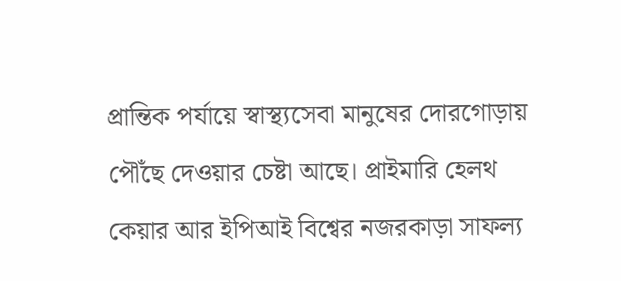প্রান্তিক পর্যায়ে স্বাস্থ্যসেবা মানুষের দোরগোড়ায় পৌঁছে দেওয়ার চেষ্টা আছে। প্রাইমারি হেলথ কেয়ার আর ইপিআই বিশ্বের নজরকাড়া সাফল্য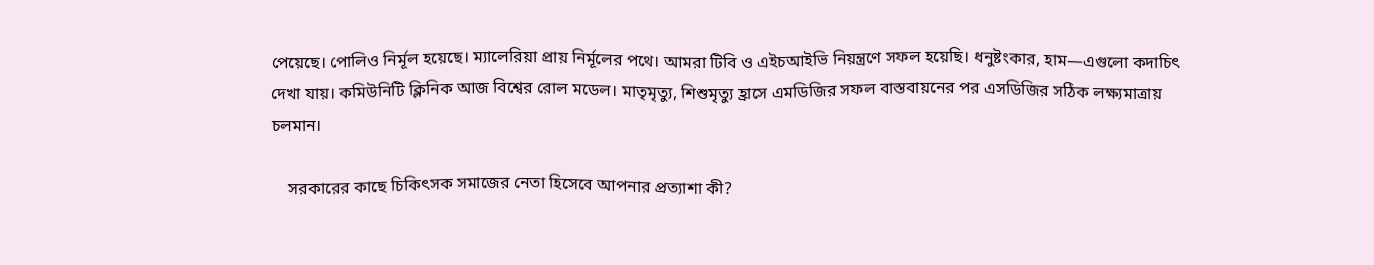পেয়েছে। পোলিও নির্মূল হয়েছে। ম্যালেরিয়া প্রায় নির্মূলের পথে। আমরা টিবি ও এইচআইভি নিয়ন্ত্রণে সফল হয়েছি। ধনুষ্টংকার, হাম—এগুলো কদাচিৎ দেখা যায়। কমিউনিটি ক্লিনিক আজ বিশ্বের রোল মডেল। মাতৃমৃত্যু, শিশুমৃত্যু হ্রাসে এমডিজির সফল বাস্তবায়নের পর এসডিজির সঠিক লক্ষ্যমাত্রায় চলমান।

    সরকারের কাছে চিকিৎসক সমাজের নেতা হিসেবে আপনার প্রত্যাশা কী?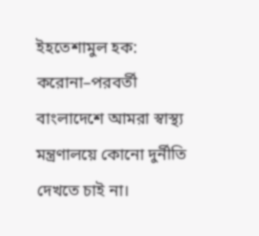ইহতেশামুল হক: করোনা–পরবর্তী বাংলাদেশে আমরা স্বাস্থ্য মন্ত্রণালয়ে কোনো দুর্নীতি দেখতে চাই না।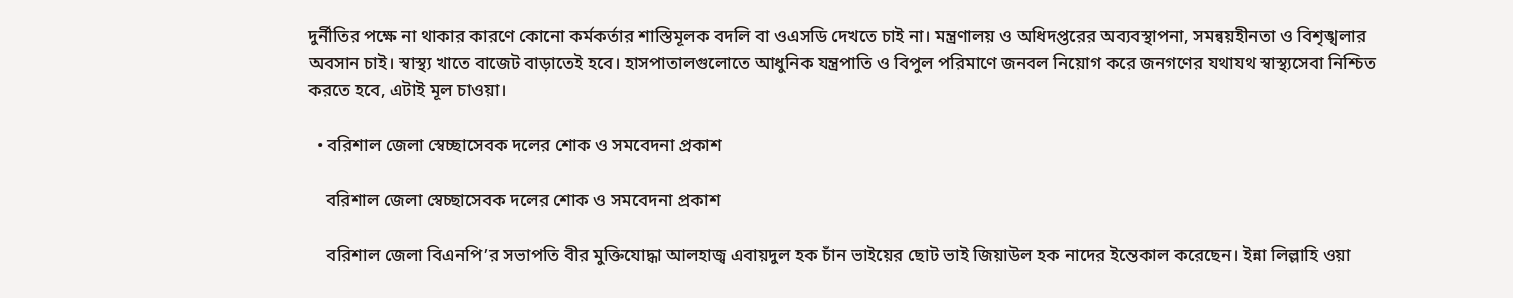দুর্নীতির পক্ষে না থাকার কারণে কোনো কর্মকর্তার শাস্তিমূলক বদলি বা ওএসডি দেখতে চাই না। মন্ত্রণালয় ও অধিদপ্তরের অব্যবস্থাপনা, সমন্বয়হীনতা ও বিশৃঙ্খলার অবসান চাই। স্বাস্থ্য খাতে বাজেট বাড়াতেই হবে। হাসপাতালগুলোতে আধুনিক যন্ত্রপাতি ও বিপুল পরিমাণে জনবল নিয়োগ করে জনগণের যথাযথ স্বাস্থ্যসেবা নিশ্চিত করতে হবে, এটাই মূল চাওয়া।

  • বরিশাল জেলা স্বেচ্ছাসেবক দলের শোক ও সমবেদনা প্রকাশ

    বরিশাল জেলা স্বেচ্ছাসেবক দলের শোক ও সমবেদনা প্রকাশ

    বরিশাল জেলা বিএনপি’র সভাপতি বীর মুক্তিযোদ্ধা আলহাজ্ব এবায়দুল হক চাঁন ভাইয়ের ছোট ভাই জিয়াউল হক নাদের ইন্তেকাল করেছেন। ইন্না লিল্লাহি ওয়া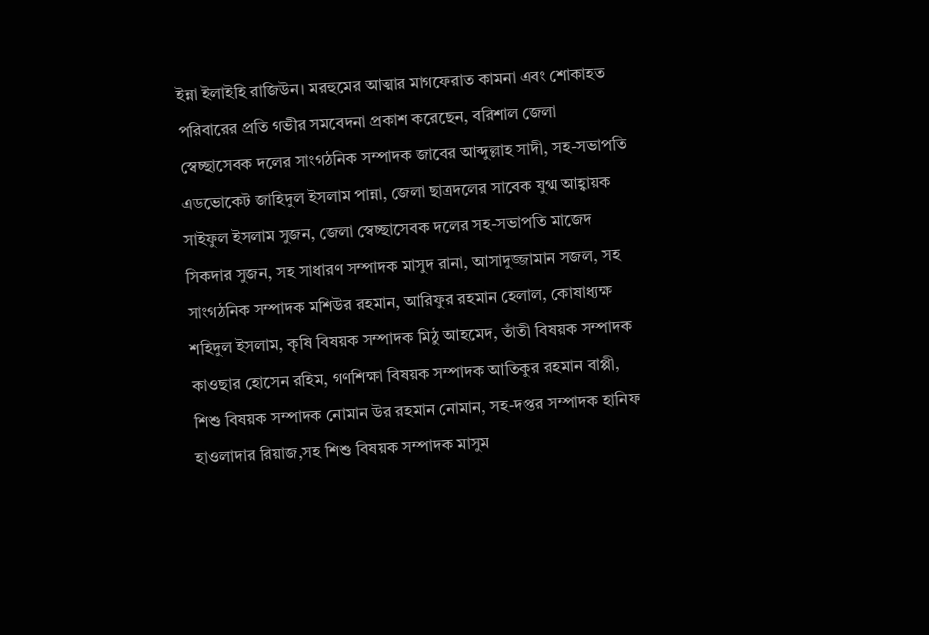ইন্না ইলাইহি রাজিউন। মরহুমের আত্মার মাগফেরাত কামনা এবং শোকাহত পরিবারের প্রতি গভীর সমবেদনা প্রকাশ করেছেন, বরিশাল জেলা স্বেচ্ছাসেবক দলের সাংগঠনিক সম্পাদক জাবের আব্দুল্লাহ সাদী, সহ-সভাপতি এডভোকেট জাহিদুল ইসলাম পান্না, জেলা ছাত্রদলের সাবেক যুগ্ম আহ্বায়ক সাইফুল ইসলাম সুজন, জেলা স্বেচ্ছাসেবক দলের সহ-সভাপতি মাজেদ সিকদার সুজন, সহ সাধারণ সম্পাদক মাসুদ রানা, আসাদুজ্জামান সজল, সহ সাংগঠনিক সম্পাদক মশিউর রহমান, আরিফুর রহমান হেলাল, কোষাধ্যক্ষ শহিদুল ইসলাম, কৃষি বিষয়ক সম্পাদক মিঠু আহমেদ, তাঁতী বিষয়ক সম্পাদক কাওছার হোসেন রহিম, গণশিক্ষা বিষয়ক সম্পাদক আতিকুর রহমান বাপ্পী, শিশু বিষয়ক সম্পাদক নোমান উর রহমান নোমান, সহ-দপ্তর সম্পাদক হানিফ হাওলাদার রিয়াজ,সহ শিশু বিষয়ক সম্পাদক মাসুম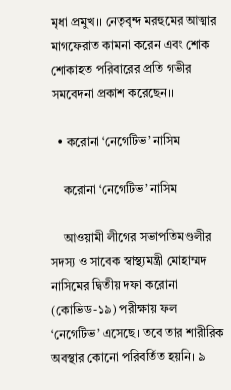মৃধা প্রমুখ।। নেতৃবৃন্দ মরহুমের আত্মার মাগফেরাত কামনা করেন এবং শোক শোকাহত পরিবারের প্রতি গভীর সমবেদনা প্রকাশ করেছেন।।

  • করোনা ‘নেগেটিভ’ নাসিম

    করোনা ‘নেগেটিভ’ নাসিম

    আওয়ামী লীগের সভাপতিমণ্ডলীর সদস্য ও সাবেক স্বাস্থ্যমন্ত্রী মোহাম্মদ নাসিমের দ্বিতীয় দফা করোনা (কোভিড-১৯) পরীক্ষায় ফল ‘নেগেটিভ’ এসেছে। তবে তার শারীরিক অবস্থার কোনো পরিবর্তিত হয়নি। ৯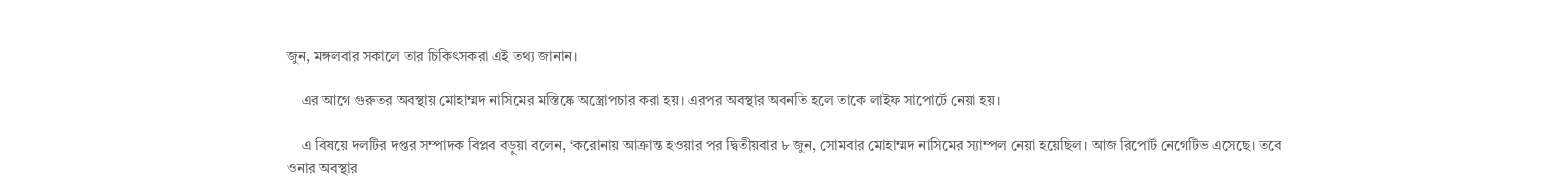জুন, মঙ্গলবার সকালে তার চিকিৎসকরা এই তথ্য জানান।

    এর আগে গুরুতর অবস্থায় মোহাম্মদ নাসিমের মস্তিষ্কে অস্ত্রোপচার করা হয়। এরপর অবস্থার অবনতি হলে তাকে লাইফ সাপোর্টে নেয়া হয়।

    এ বিষয়ে দলটির দপ্তর সম্পাদক বিপ্লব বড়ুয়া বলেন, ‘করোনায় আক্রান্ত হওয়ার পর দ্বিতীয়বার ৮ জুন, সোমবার মোহাম্মদ নাসিমের স্যাম্পল নেয়া হয়েছিল। আজ রিপোর্ট নেগেটিভ এসেছে। তবে ওনার অবস্থার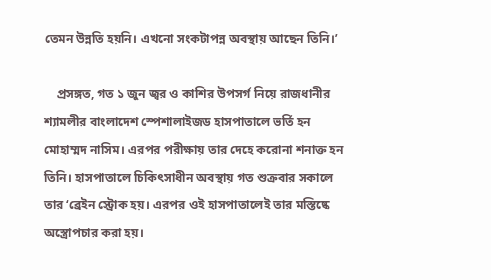তেমন উন্নতি হয়নি। এখনো সংকটাপন্ন অবস্থায় আছেন তিনি।’

    প্রসঙ্গত, গত ১ জুন জ্বর ও কাশির উপসর্গ নিয়ে রাজধানীর শ্যামলীর বাংলাদেশ স্পেশালাইজড হাসপাতালে ভর্তি হন মোহাম্মদ নাসিম। এরপর পরীক্ষায় তার দেহে করোনা শনাক্ত হন তিনি। হাসপাতালে চিকিৎসাধীন অবস্থায় গত শুক্রবার সকালে তার ‘ব্রেইন স্ট্রোক হয়। এরপর ওই হাসপাতালেই তার মস্তিষ্কে অস্ত্রোপচার করা হয়।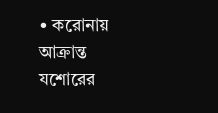• করোনায় আক্রান্ত যশোরের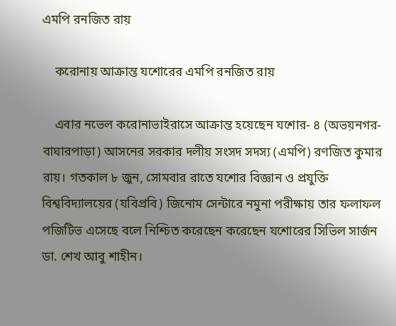এমপি রনজিত রায়

    করোনায় আক্রান্ত যশোরের এমপি রনজিত রায়

    এবার নভেল করোনাভাইরাসে আক্রান্ত হয়েছেন যশোর- ৪ (অভয়নগর-বাঘারপাড়া) আসনের সরকার দলীয় সংসদ সদস্য (এমপি) রণজিত কুমার রায়। গতকাল ৮ জুন, সোমবার রাতে যশোর বিজ্ঞান ও প্রযুক্তি বিশ্ববিদ্যালয়ের (যবিপ্রবি) জিনোম সেন্টারে নমুনা পরীক্ষায় তার ফলাফল পজিটিভ এসেছে বলে নিশ্চিত করেছেন করেছেন যশোরের সিভিল সার্জন ডা. শেখ আবু শাহীন।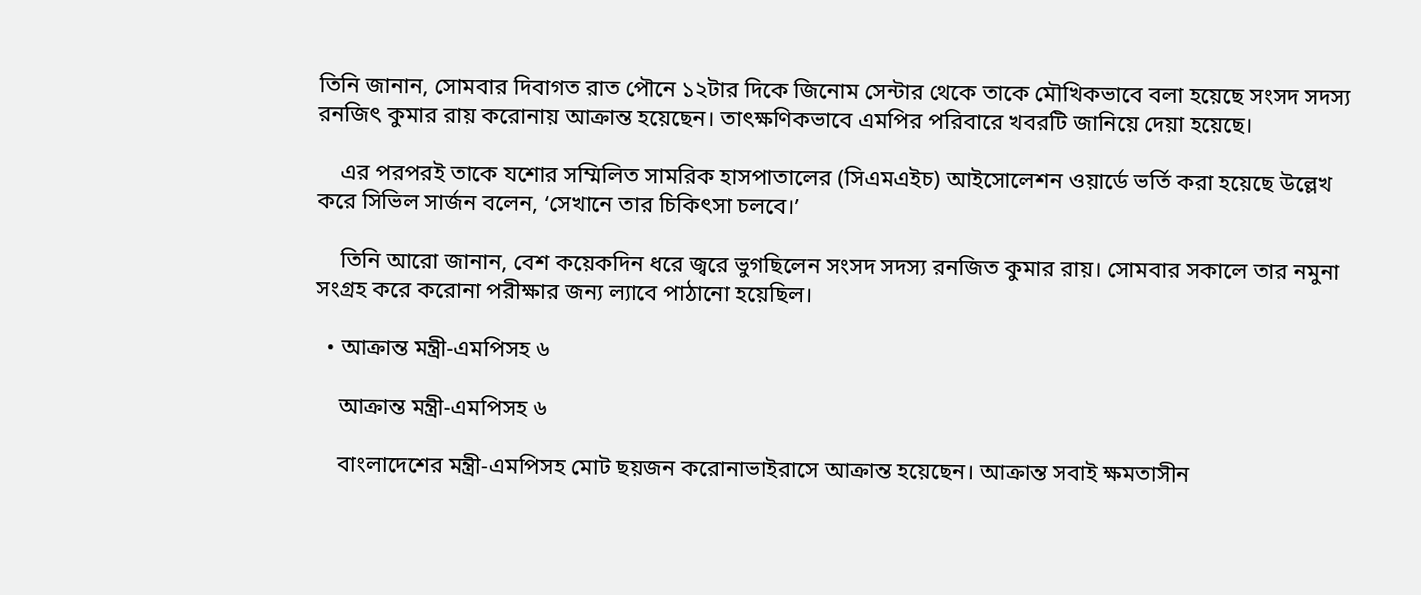তিনি জানান, সোমবার দিবাগত রাত পৌনে ১২টার দিকে জিনোম সেন্টার থেকে তাকে মৌখিকভাবে বলা হয়েছে সংসদ সদস্য রনজিৎ কুমার রায় করোনায় আক্রান্ত হয়েছেন। তাৎক্ষণিকভাবে এমপির পরিবারে খবরটি জানিয়ে দেয়া হয়েছে।

    এর পরপরই তাকে যশোর সম্মিলিত সামরিক হাসপাতালের (সিএমএইচ) আইসোলেশন ওয়ার্ডে ভর্তি করা হয়েছে উল্লেখ করে সিভিল সার্জন বলেন, ‘সেখানে তার চিকিৎসা চলবে।’

    তিনি আরো জানান, বেশ কয়েকদিন ধরে জ্বরে ভুগছিলেন সংসদ সদস্য রনজিত কুমার রায়। সোমবার সকালে তার নমুনা সংগ্রহ করে করোনা পরীক্ষার জন্য ল্যাবে পাঠানো হয়েছিল।

  • আক্রান্ত মন্ত্রী-এমপিসহ ৬

    আক্রান্ত মন্ত্রী-এমপিসহ ৬

    বাংলাদেশের মন্ত্রী-এমপিসহ মোট ছয়জন করোনাভাইরাসে আক্রান্ত হয়েছেন। আক্রান্ত সবাই ক্ষমতাসীন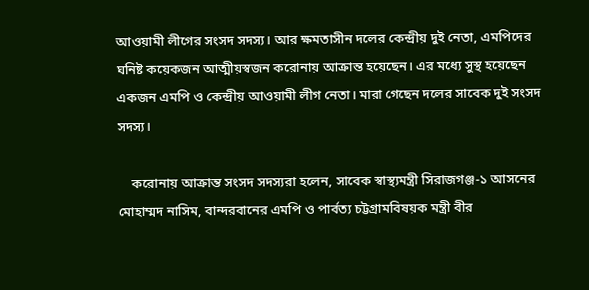আওয়ামী লীগের সংসদ সদস্য। আর ক্ষমতাসীন দলের কেন্দ্রীয় দুই নেতা, এমপিদের ঘনিষ্ট কয়েকজন আত্মীয়স্বজন করোনায় আক্রান্ত হয়েছেন। এর মধ্যে সুস্থ হয়েছেন একজন এমপি ও কেন্দ্রীয় আওয়ামী লীগ নেতা। মারা গেছেন দলের সাবেক দুই সংসদ সদস্য।

    করোনায় আক্রান্ত সংসদ সদস্যরা হলেন, সাবেক স্বাস্থ্যমন্ত্রী সিরাজগঞ্জ-১ আসনের মোহাম্মদ নাসিম, বান্দরবানের এমপি ও পার্বত্য চট্টগ্রামবিষয়ক মন্ত্রী বীর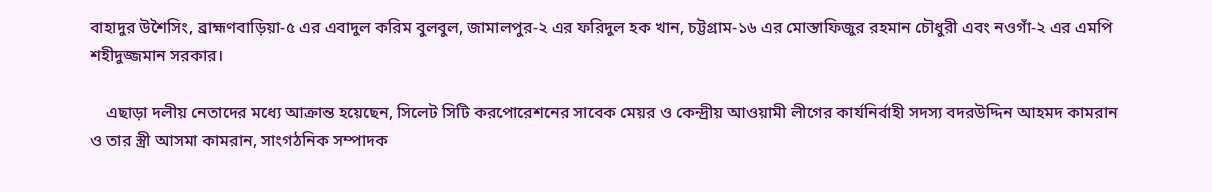বাহাদুর উশৈসিং, ব্রাহ্মণবাড়িয়া-৫ এর এবাদুল করিম বুলবুল, জামালপুর-২ এর ফরিদুল হক খান, চট্টগ্রাম-১৬ এর মোস্তাফিজুর রহমান চৌধুরী এবং নওগাঁ-২ এর এমপি শহীদুজ্জমান সরকার।

    এছাড়া দলীয় নেতাদের মধ্যে আক্রান্ত হয়েছেন, সিলেট সিটি করপোরেশনের সাবেক মেয়র ও কেন্দ্রীয় আওয়ামী লীগের কার্যনির্বাহী সদস্য বদরউদ্দিন আহমদ কামরান ও তার স্ত্রী আসমা কামরান, সাংগঠনিক সম্পাদক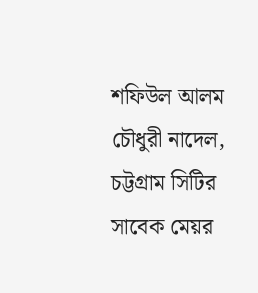শফিউল আলম চৌধুরী নাদেল, চট্টগ্রাম সিটির সাবেক মেয়র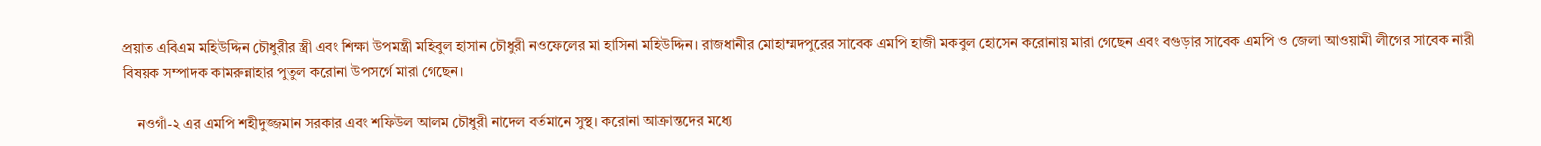প্রয়াত এবিএম মহিউদ্দিন চৌধুরীর স্ত্রী এবং শিক্ষা উপমন্ত্রী মহিবুল হাসান চৌধুরী নওফেলের মা হাসিনা মহিউদ্দিন। রাজধানীর মোহাম্মদপুরের সাবেক এমপি হাজী মকবুল হোসেন করোনায় মারা গেছেন এবং বগুড়ার সাবেক এমপি ও জেলা আওয়ামী লীগের সাবেক নারী বিষয়ক সম্পাদক কামরুন্নাহার পুতুল করোনা উপসর্গে মারা গেছেন।

    নওগাঁ-২ এর এমপি শহীদুজ্জমান সরকার এবং শফিউল আলম চৌধুরী নাদেল বর্তমানে সুস্থ। করোনা আক্রান্তদের মধ্যে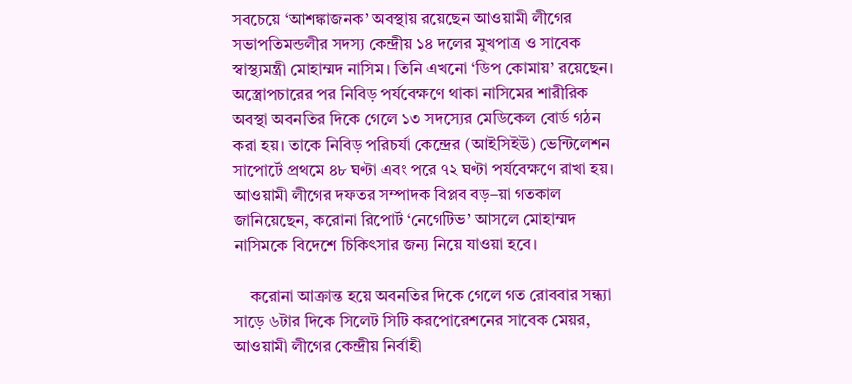সবচেয়ে ‘আশঙ্কাজনক’ অবস্থায় রয়েছেন আওয়ামী লীগের সভাপতিমন্ডলীর সদস্য কেন্দ্রীয় ১৪ দলের মুখপাত্র ও সাবেক স্বাস্থ্যমন্ত্রী মোহাম্মদ নাসিম। তিনি এখনো ‘ডিপ কোমায়’ রয়েছেন। অস্ত্রোপচারের পর নিবিড় পর্যবেক্ষণে থাকা নাসিমের শারীরিক অবস্থা অবনতির দিকে গেলে ১৩ সদস্যের মেডিকেল বোর্ড গঠন করা হয়। তাকে নিবিড় পরিচর্যা কেন্দ্রের (আইসিইউ) ভেন্টিলেশন সাপোর্টে প্রথমে ৪৮ ঘণ্টা এবং পরে ৭২ ঘণ্টা পর্যবেক্ষণে রাখা হয়। আওয়ামী লীগের দফতর সম্পাদক বিপ্লব বড়–য়া গতকাল জানিয়েছেন, করোনা রিপোর্ট ‘নেগেটিভ’ আসলে মোহাম্মদ নাসিমকে বিদেশে চিকিৎসার জন্য নিয়ে যাওয়া হবে।

    করোনা আক্রান্ত হয়ে অবনতির দিকে গেলে গত রোববার সন্ধ্যা সাড়ে ৬টার দিকে সিলেট সিটি করপোরেশনের সাবেক মেয়র, আওয়ামী লীগের কেন্দ্রীয় নির্বাহী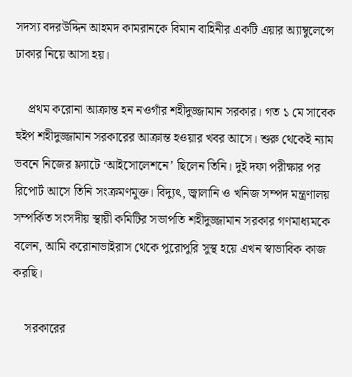সদস্য বদরউদ্দিন আহমদ কামরানকে বিমান বাহিনীর একটি এয়ার অ্যাম্বুলেন্সে ঢাকার নিয়ে আসা হয়।

    প্রথম করোনা আক্রান্ত হন নওগাঁর শহীদুজ্জামান সরকার। গত ১ মে সাবেক হুইপ শহীদুজ্জামান সরকারের আক্রান্ত হওয়ার খবর আসে। শুরু থেকেই ন্যাম ভবনে নিজের ফ্ল্যাটে ‘আইসোলেশনে’ ছিলেন তিনি। দুই দফা পরীক্ষার পর রিপোর্ট আসে তিনি সংক্রমণমুক্ত। বিদ্যুৎ, জ্বালানি ও খনিজ সম্পদ মন্ত্রণালয় সম্পর্কিত সংসদীয় স্থায়ী কমিটির সভাপতি শহীদুজ্জামান সরকার গণমাধ্যমকে বলেন, আমি করোনাভাইরাস থেকে পুরোপুরি সুস্থ হয়ে এখন স্বাভাবিক কাজ করছি।

    সরকারের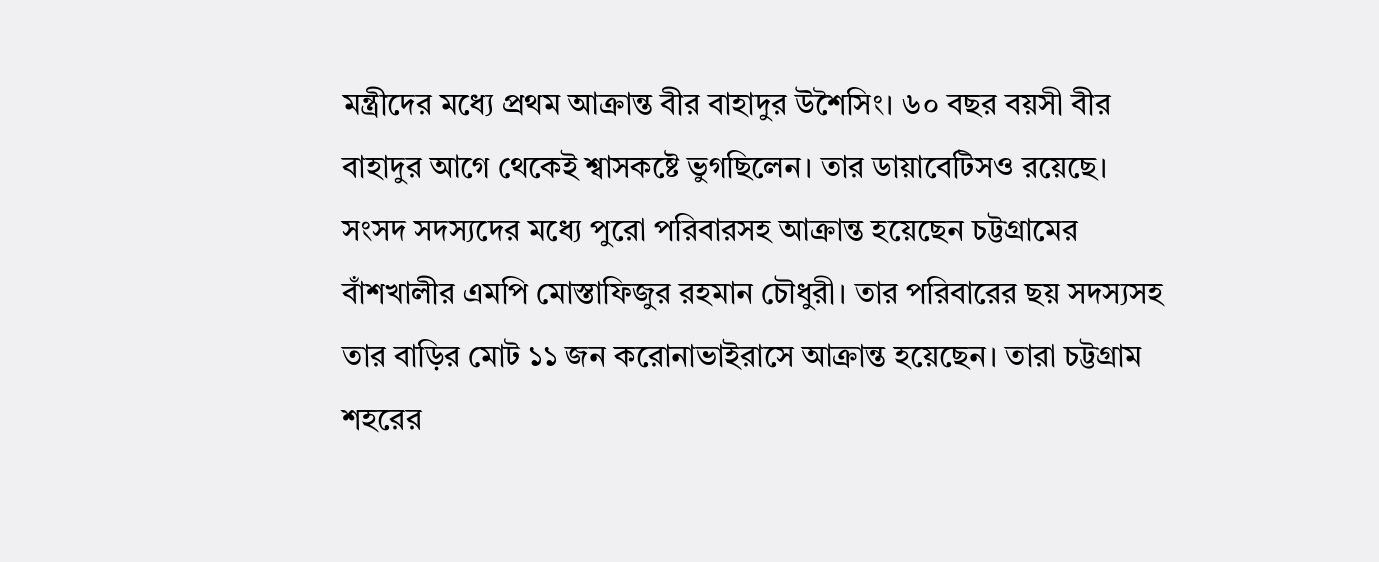মন্ত্রীদের মধ্যে প্রথম আক্রান্ত বীর বাহাদুর উশৈসিং। ৬০ বছর বয়সী বীর বাহাদুর আগে থেকেই শ্বাসকষ্টে ভুগছিলেন। তার ডায়াবেটিসও রয়েছে। সংসদ সদস্যদের মধ্যে পুরো পরিবারসহ আক্রান্ত হয়েছেন চট্টগ্রামের বাঁশখালীর এমপি মোস্তাফিজুর রহমান চৌধুরী। তার পরিবারের ছয় সদস্যসহ তার বাড়ির মোট ১১ জন করোনাভাইরাসে আক্রান্ত হয়েছেন। তারা চট্টগ্রাম শহরের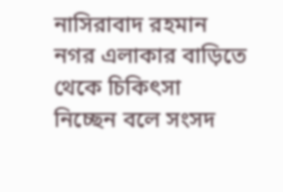নাসিরাবাদ রহমান নগর এলাকার বাড়িতে থেকে চিকিৎসা নিচ্ছেন বলে সংসদ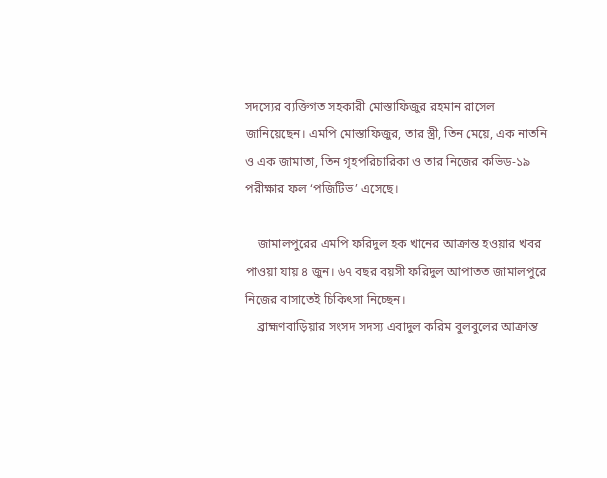সদস্যের ব্যক্তিগত সহকারী মোস্তাফিজুর রহমান রাসেল জানিয়েছেন। এমপি মোস্তাফিজুর, তার স্ত্রী, তিন মেয়ে, এক নাতনি ও এক জামাতা, তিন গৃহপরিচারিকা ও তার নিজের কভিড-১৯ পরীক্ষার ফল ‘পজিটিভ’ এসেছে।

    জামালপুরের এমপি ফরিদুল হক খানের আক্রান্ত হওয়ার খবর পাওয়া যায় ৪ জুন। ৬৭ বছর বয়সী ফরিদুল আপাতত জামালপুরে নিজের বাসাতেই চিকিৎসা নিচ্ছেন।
    ব্রাহ্মণবাড়িয়ার সংসদ সদস্য এবাদুল করিম বুলবুলের আক্রান্ত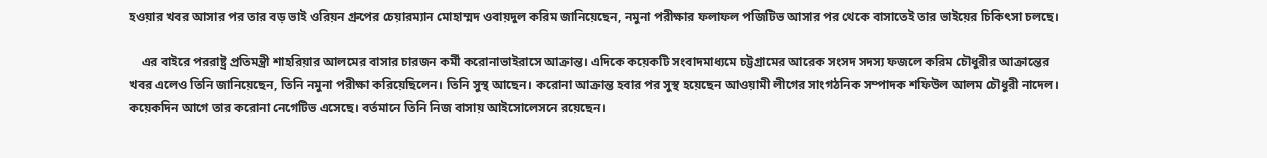হওয়ার খবর আসার পর তার বড় ভাই ওরিয়ন গ্রুপের চেয়ারম্যান মোহাম্মদ ওবায়দুল করিম জানিয়েছেন, নমুনা পরীক্ষার ফলাফল পজিটিভ আসার পর থেকে বাসাতেই তার ভাইয়ের চিকিৎসা চলছে।

    এর বাইরে পররাষ্ট্র প্রতিমন্ত্রী শাহরিয়ার আলমের বাসার চারজন কর্মী করোনাভাইরাসে আক্রান্ত। এদিকে কয়েকটি সংবাদমাধ্যমে চট্টগ্রামের আরেক সংসদ সদস্য ফজলে করিম চৌধুরীর আক্রান্তের খবর এলেও তিনি জানিয়েছেন, তিনি নমুনা পরীক্ষা করিয়েছিলেন। তিনি সুস্থ আছেন। করোনা আক্রান্ত হবার পর সুস্থ হয়েছেন আওয়ামী লীগের সাংগঠনিক সম্পাদক শফিউল আলম চৌধুরী নাদেল। কয়েকদিন আগে তার করোনা নেগেটিভ এসেছে। বর্তমানে তিনি নিজ বাসায় আইসোলেসনে রয়েছেন।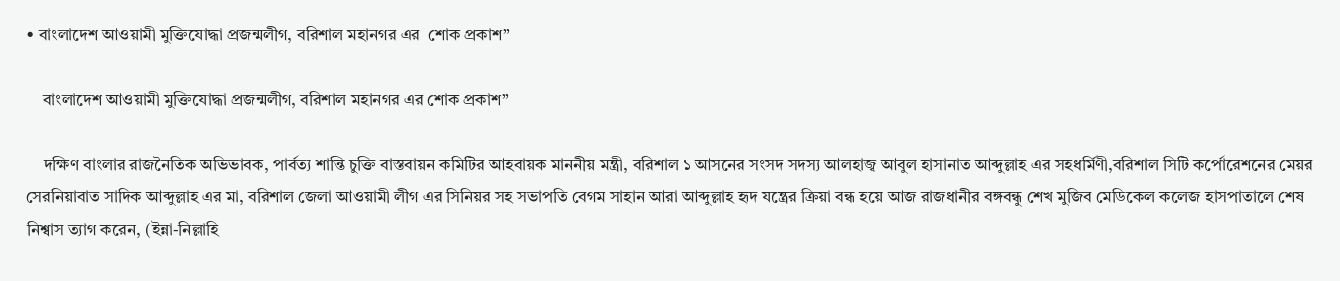• বাংলাদেশ আওয়ামী মুক্তিযোদ্ধা প্রজন্মলীগ, বরিশাল মহানগর এর  শোক প্রকাশ”

    বাংলাদেশ আওয়ামী মুক্তিযোদ্ধা প্রজন্মলীগ, বরিশাল মহানগর এর শোক প্রকাশ”

    দক্ষিণ বাংলার রাজনৈতিক অভিভাবক, পার্বত্য শান্তি চুক্তি বাস্তবায়ন কমিটির আহবায়ক মাননীয় মন্ত্রী, বরিশাল ১ আসনের সংসদ সদস্য আলহাজ্ব আবুল হাসানাত আব্দুল্লাহ এর সহধর্মিণী,বরিশাল সিটি কর্পোরেশনের মেয়র সেরনিয়াবাত সাদিক আব্দুল্লাহ এর মা, বরিশাল জেলা আওয়ামী লীগ এর সিনিয়র সহ সভাপতি বেগম সাহান আরা আব্দুল্লাহ হৃদ যন্ত্রের ক্রিয়া বন্ধ হয়ে আজ রাজধানীর বঙ্গবন্ধু শেখ মুজিব মেডিকেল কলেজ হাসপাতালে শেষ নিশ্বাস ত্যাগ করেন, (ইন্না-নিল্লাহি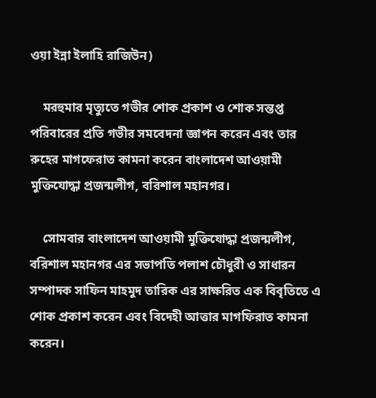ওয়া ইন্না ইলাহি রাজিউন)

    মরহুমার মৃত্যুতে গভীর শোক প্রকাশ ও শোক সন্তপ্ত পরিবারের প্রতি গভীর সমবেদনা জ্ঞাপন করেন এবং তার রুহের মাগফেরাত কামনা করেন বাংলাদেশ আওয়ামী মুক্তিযোদ্ধা প্রজন্মলীগ, বরিশাল মহানগর।

    সোমবার বাংলাদেশ আওয়ামী মুক্তিযোদ্ধা প্রজন্মলীগ, বরিশাল মহানগর এর সভাপতি পলাশ চৌধুরী ও সাধারন সম্পাদক সাফিন মাহমুদ তারিক এর সাক্ষরিত এক বিবৃতিতে এ শোক প্রকাশ করেন এবং বিদেহী আত্তার মাগফিরাত কামনা করেন।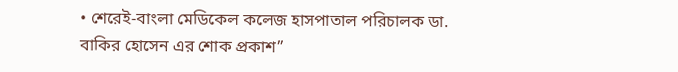• শেরেই-বাংলা মেডিকেল কলেজ হাসপাতাল পরিচালক ডা. বাকির হোসেন এর শোক প্রকাশ”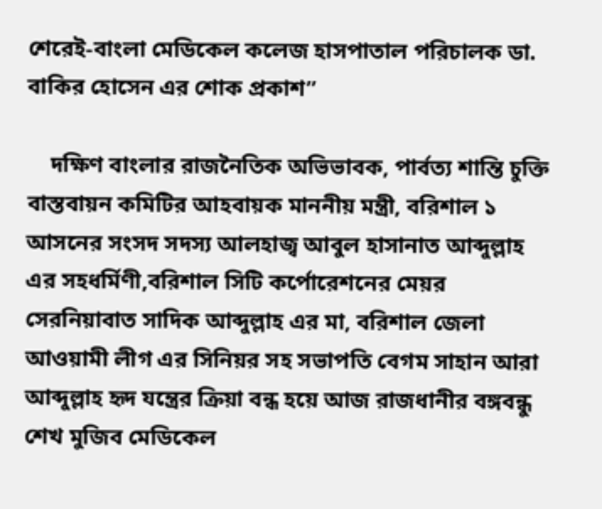শেরেই-বাংলা মেডিকেল কলেজ হাসপাতাল পরিচালক ডা. বাকির হোসেন এর শোক প্রকাশ”

    দক্ষিণ বাংলার রাজনৈতিক অভিভাবক, পার্বত্য শান্তি চুক্তি বাস্তবায়ন কমিটির আহবায়ক মাননীয় মন্ত্রী, বরিশাল ১ আসনের সংসদ সদস্য আলহাজ্ব আবুল হাসানাত আব্দুল্লাহ এর সহধর্মিণী,বরিশাল সিটি কর্পোরেশনের মেয়র সেরনিয়াবাত সাদিক আব্দুল্লাহ এর মা, বরিশাল জেলা আওয়ামী লীগ এর সিনিয়র সহ সভাপতি বেগম সাহান আরা আব্দুল্লাহ হৃদ যন্ত্রের ক্রিয়া বন্ধ হয়ে আজ রাজধানীর বঙ্গবন্ধু শেখ মুজিব মেডিকেল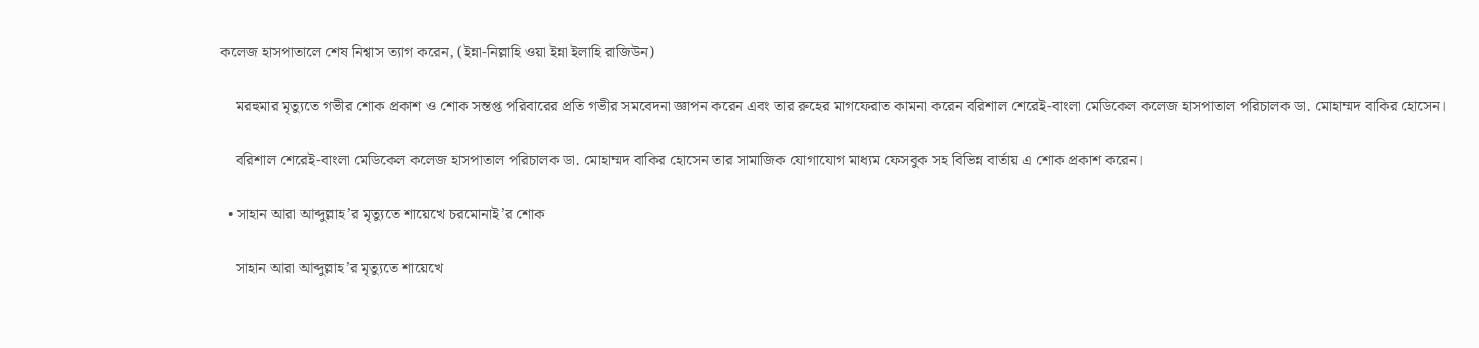কলেজ হাসপাতালে শেষ নিশ্বাস ত্যাগ করেন, (ইন্না-নিল্লাহি ওয়া ইন্না ইলাহি রাজিউন)

    মরহুমার মৃত্যুতে গভীর শোক প্রকাশ ও শোক সন্তপ্ত পরিবারের প্রতি গভীর সমবেদনা জ্ঞাপন করেন এবং তার রুহের মাগফেরাত কামনা করেন বরিশাল শেরেই-বাংলা মেডিকেল কলেজ হাসপাতাল পরিচালক ডা. মোহাম্মদ বাকির হোসেন।

    বরিশাল শেরেই-বাংলা মেডিকেল কলেজ হাসপাতাল পরিচালক ডা. মোহাম্মদ বাকির হোসেন তার সামাজিক যোগাযোগ মাধ্যম ফেসবুক সহ বিভিন্ন বার্তায় এ শোক প্রকাশ করেন।

  • সাহান আরা আব্দুল্লাহ’র মৃত্যুতে শায়েখে চরমোনাই’র শোক

    সাহান আরা আব্দুল্লাহ’র মৃত্যুতে শায়েখে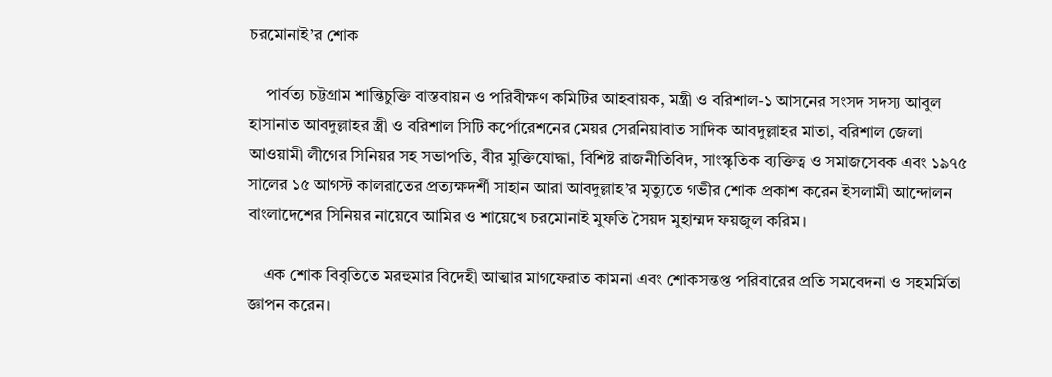চরমোনাই’র শোক

    পার্বত্য চট্টগ্রাম শান্তিচুক্তি বাস্তবায়ন ও পরিবীক্ষণ কমিটির আহবায়ক, মন্ত্রী ও বরিশাল-১ আসনের সংসদ সদস্য আবুল হাসানাত আবদুল্লাহর স্ত্রী ও বরিশাল সিটি কর্পোরেশনের মেয়র সেরনিয়াবাত সাদিক আবদুল্লাহর মাতা, বরিশাল জেলা আওয়ামী লীগের সিনিয়র সহ সভাপতি, বীর মুক্তিযোদ্ধা, বিশিষ্ট রাজনীতিবিদ, সাংস্কৃতিক ব্যক্তিত্ব ও সমাজসেবক এবং ১৯৭৫ সালের ১৫ আগস্ট কালরাতের প্রত্যক্ষদর্শী সাহান আরা আবদুল্লাহ’র মৃত্যুতে গভীর শোক প্রকাশ করেন ইসলামী আন্দোলন বাংলাদেশের সিনিয়র নায়েবে আমির ও শায়েখে চরমোনাই মুফতি সৈয়দ মুহাম্মদ ফয়জুল করিম।

    এক শোক বিবৃতিতে মরহুমার বিদেহী আত্মার মাগফেরাত কামনা এবং শোকসন্তপ্ত পরিবারের প্রতি সমবেদনা ও সহমর্মিতা জ্ঞাপন করেন।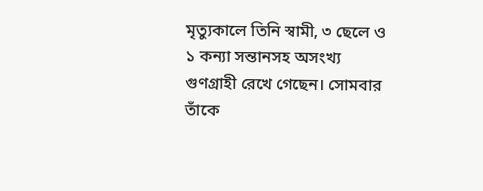মৃত্যুকালে তিনি স্বামী, ৩ ছেলে ও ১ কন্যা সন্তানসহ অসংখ্য গুণগ্রাহী রেখে গেছেন। সোমবার তাঁকে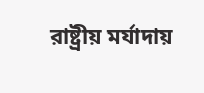রাষ্ট্রীয় মর্যাদায়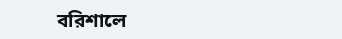বরিশালে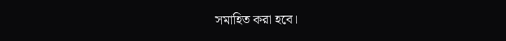সমাহিত করা হবে।